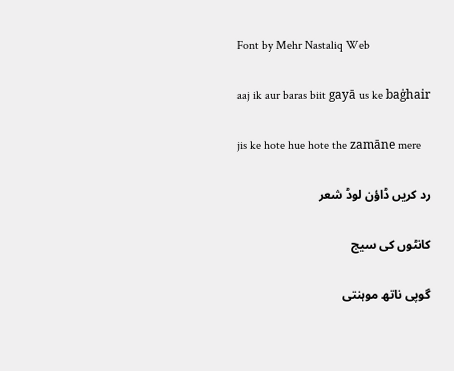Font by Mehr Nastaliq Web

aaj ik aur baras biit gayā us ke baġhair

jis ke hote hue hote the zamāne mere

رد کریں ڈاؤن لوڈ شعر

کانٹوں کی سیج

گوپی ناتھ موہنتی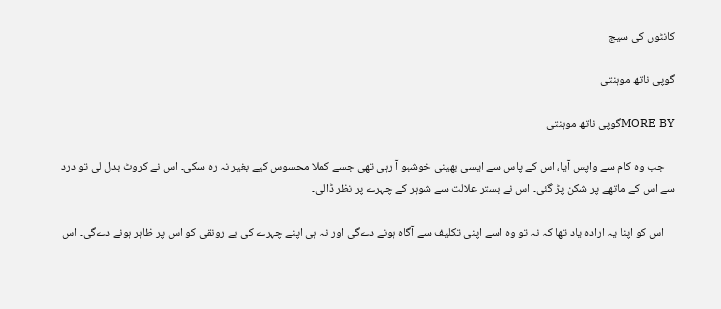کانٹوں کی سیج

گوپی ناتھ موہنتی

MORE BYگوپی ناتھ موہنتی

    جب وہ کام سے واپس آیا، اس کے پاس سے ایسی بھینی خوشبو آ رہی تھی جسے کملا محسوس کیے بغیر نہ رہ سکی۔ اس نے کروٹ بدل لی تو درد سے اس کے ماتھے پر شکن پڑ گئی۔ اس نے بستر علالت سے شوہر کے چہرے پر نظر ڈالی۔

    اس کو اپنا یہ ارادہ یاد تھا کہ نہ تو وہ اسے اپنی تکلیف سے آگاہ ہونے دےگی اور نہ ہی اپنے چہرے کی بے رونقی کو اس پر ظاہر ہونے دےگی۔ اس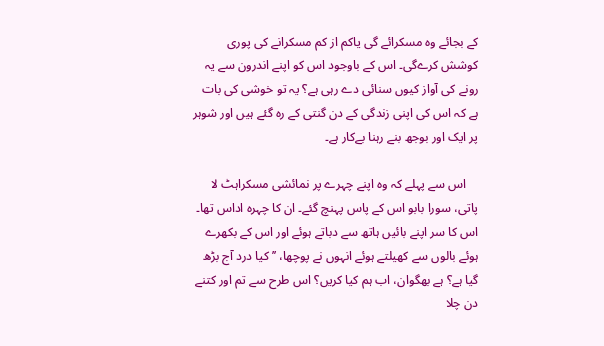کے بجائے وہ مسکرائے گی یاکم از کم مسکرانے کی پوری کوشش کرےگی۔ اس کے باوجود اس کو اپنے اندرون سے یہ رونے کی آواز کیوں سنائی دے رہی ہے؟ یہ تو خوشی کی بات ہے کہ اس کی اپنی زندگی کے دن گنتی کے رہ گئے ہیں اور شوہر پر ایک اور بوجھ بنے رہنا بےکار ہے۔

    اس سے پہلے کہ وہ اپنے چہرے پر نمائشی مسکراہٹ لا پاتی، سورا بابو اس کے پاس پہنچ گئے۔ ان کا چہرہ اداس تھا۔ اس کا سر اپنے بائیں ہاتھ سے دباتے ہوئے اور اس کے بکھرے ہوئے بالوں سے کھیلتے ہوئے انہوں نے پوچھا، ’’کیا درد آج بڑھ گیا ہے؟ ہے بھگوان، اب ہم کیا کریں؟ اس طرح سے تم اور کتنے دن چلا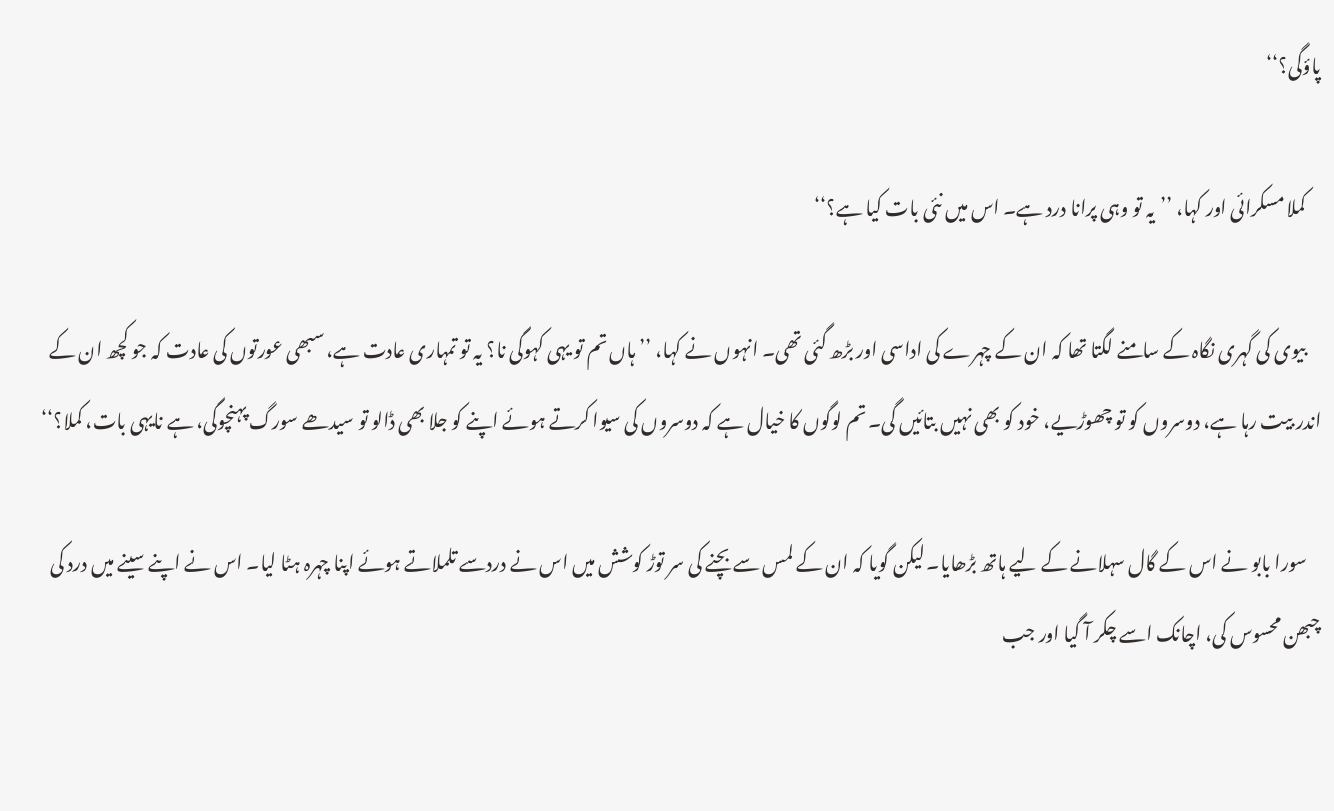پاؤگی؟‘‘

    کملا مسکرائی اور کہا، ’’یہ تو وہی پرانا درد ہے۔ اس میں نئی بات کیا ہے؟‘‘

    بیوی کی گہری نگاہ کے سامنے لگتا تھا کہ ان کے چہرے کی اداسی اور بڑھ گئی تھی۔ انہوں نے کہا، ’’ہاں تم تو یہی کہوگی نا؟ یہ تو تمہاری عادت ہے، سبھی عورتوں کی عادت کہ جو کچھ ان کے اندر بیت رہا ہے، دوسروں کو تو چھوڑیے، خود کو بھی نہیں بتائیں گی۔ تم لوگوں کا خیال ہے کہ دوسروں کی سیوا کرتے ہوئے اپنے کو جلا بھی ڈالو تو سیدھے سورگ پہنچوگی، ہے نایہی بات، کملا؟‘‘

    سورا بابو نے اس کے گال سہلانے کے لیے ہاتھ بڑھایا۔ لیکن گویا کہ ان کے لمس سے بچنے کی سر توڑ کوشش میں اس نے دردسے تلملاتے ہوئے اپنا چہرہ ہٹا لیا۔ اس نے اپنے سینے میں درد کی چبھن محسوس کی، اچانک اسے چکر آ گیا اور جب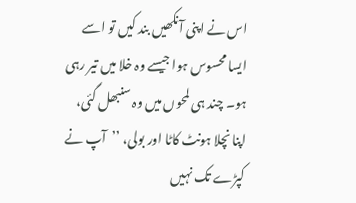اس نے اپنی آنکھیں بند کیں تو اسے ایسا محسوس ہوا جیسے وہ خلا میں تیر رہی ہو۔ چند ہی لمحوں میں وہ سنبھل گئی، اپنا نچلا ہونٹ کاٹا اور بولی، ’’آپ نے کپڑے تک نہیں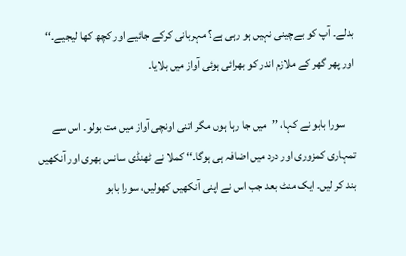بدلے۔ آپ کو بےچینی نہیں ہو رہی ہے؟ مہربانی کرکے جائیے اور کچھ کھا لیجیے۔‘‘ اور پھر گھر کے ملازم اندر کو بھرائی ہوئی آواز میں بلایا۔

    سورا بابو نے کہا، ’’میں جا رہا ہوں مگر اتنی اونچی آواز میں مت بولو۔ اس سے تمہاری کمزوری اور درد میں اضافہ ہی ہوگا۔‘‘ کملا نے ٹھنڈی سانس بھری اور آنکھیں بند کر لیں۔ ایک منٹ بعد جب اس نے اپنی آنکھیں کھولیں، سورا بابو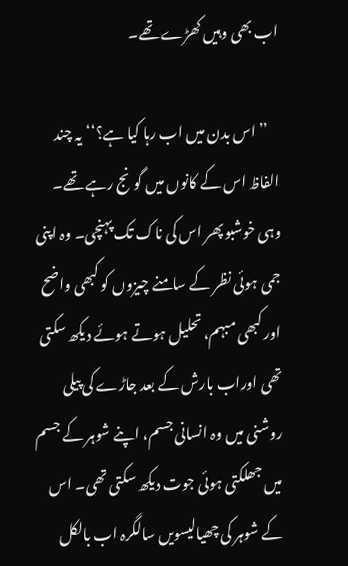اب بھی وہیں کھڑے تھے۔

    ’’اس بدن میں اب رہا کیا ہے؟‘‘ یہ چند الفاظ اس کے کانوں میں گونج رہے تھے۔ وہی خوشبو پھر اس کی ناک تک پہنچی۔ وہ اپنی جمی ہوئی نظر کے سامنے چیزوں کو کبھی واضح اور کبھی مبہم، تحلیل ہوتے ہوئے دیکھ سکتی تھی اوراب بارش کے بعد جاڑے کی پیلی روشنی میں وہ انسانی جسم، اپنے شوہر کے جسم میں جھلکتی ہوئی جوت دیکھ سکتی تھی۔ اس کے شوہر کی چھیالیسویں سالگرہ اب بالکل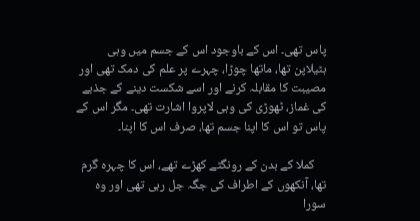پاس تھی۔ اس کے باوجود اس کے جسم میں وہی ہٹیلاپن تھا، ماتھا چوڑا، چہرے پر علم کی دمک تھی اور مصیبت کا مقابلہ کرنے اور اسے شکست دینے کے جذبے کی غماز، ٹھوڑی کی وہی لاپروا اشارت تھی۔ مگر اس کے پاس تو اس کا اپنا جسم تھا، صرف اس کا اپنا۔

    کملا کے بدن کے رونگٹے کھڑے تھے، اس کا چہرہ گرم تھا، آنکھوں کے اطراف کی جگہ جل رہی تھی اور وہ سورا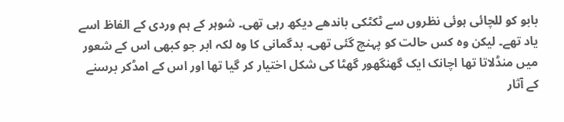بابو کو للچائی ہوئی نظروں سے ٹکٹکی باندھے دیکھ رہی تھی۔ شوہر کے ہم وردی کے الفاظ اسے یاد تھے۔ لیکن وہ کس حالت کو پہنچ گئی تھی۔ بدگمانی کا وہ لکہ ابر جو کبھی اس کے شعور میں منڈلاتا تھا اچانک ایک گھنگھور گھٹا کی شکل اختیار کر گیا تھا اور اس کے امڈکر برسنے کے آثار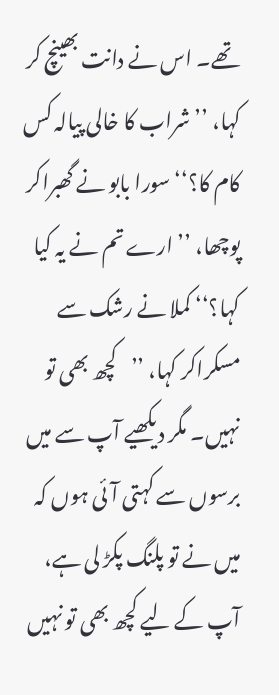تھے۔ اس نے دانت بھینچ کر کہا، ’’شراب کا خالی پیالہ کس کام کا؟‘‘ سورا بابو نے گھبراکر پوچھا، ’’ ارے تم نے یہ کیا کہا؟‘‘ کملا نے رشک سے مسکراکر کہا، ’’کچھ بھی تو نہیں۔ مگر دیکھیے آپ سے میں برسوں سے کہتی آئی ہوں کہ میں نے تو پلنگ پکڑ لی ہے، آپ کے لیے کچھ بھی تو نہیں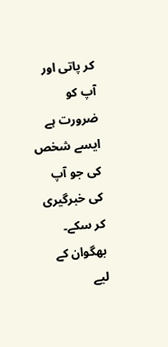کر پاتی اور آپ کو ضرورت ہے ایسے شخص کی جو آپ کی خبرگیری کر سکے۔ بھگوان کے لیے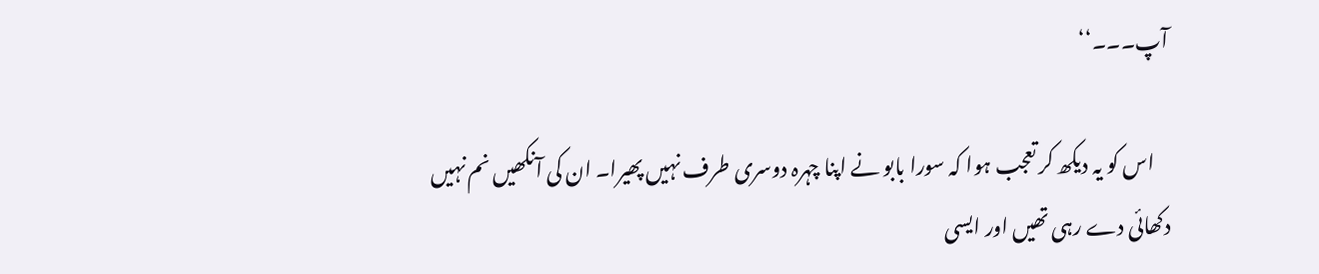آپ۔۔۔‘‘

    اس کو یہ دیکھ کر تعجب ہوا کہ سورا بابو نے اپنا چہرہ دوسری طرف نہیں پھیرا۔ ان کی آنکھیں نم نہیں دکھائی دے رہی تھیں اور ایسی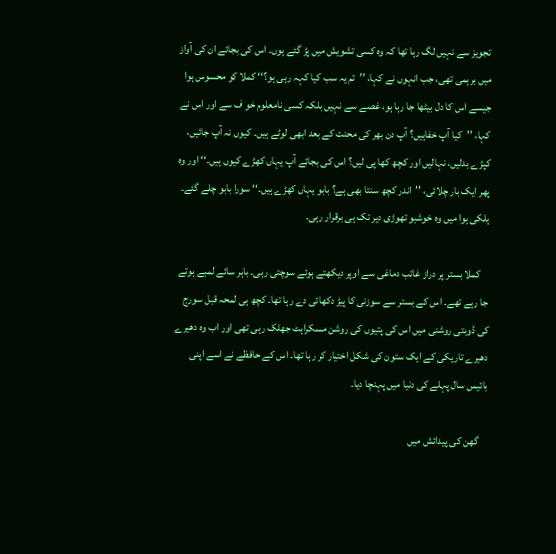تجویز سے نہیں لگ رہا تھا کہ وہ کسی تشویش میں پڑ گئے ہوں۔ اس کی بجائے ان کی آواز میں برہمی تھی، جب انہوں نے کہا، ’’تم یہ سب کیا کہہ رہی ہو؟‘‘ کملا کو محسوس ہوا جیسے اس کا دل بیٹھا جا رہا ہو، غصے سے نہیں بلکہ کسی نامعلوم خو ف سے اور اس نے کہا، ’’کیا آپ خفاہیں؟ آپ دن بھر کی محنت کے بعد ابھی لوٹے ہیں۔ کیوں نہ آپ جائیں، کپڑے بدلیں، نہالیں اور کچھ کھا پی لیں؟ اس کی بجائے آپ یہاں کھڑے کیوں ہیں۔‘‘ اور وہ پھر ایک بار چلائی، ’’اندر کچھ سنتا بھی ہے؟ بابو یہاں کھڑے ہیں۔‘‘ سورا بابو چلے گئے۔ ہلکی ہوا میں وہ خوشبو تھوڑی دیر تک ہی برقرار رہی۔

    کملا بستر پر دراز غائب دماغی سے اوپر دیکھتے ہوئے سوچتی رہی۔ باہر سائے لمبے ہوتے جا رہے تھے۔ اس کے بستر سے سوزنی کا پیڑ دکھائی دے رہا تھا۔ کچھ ہی لمحہ قبل سورج کی ڈوبتی روشنی میں اس کی پتیوں کی روشن مسکراہٹ جھلک رہی تھی اور اب وہ دھیرے دھیرے تاریکی کے ایک ستون کی شکل اختیار کر رہا تھا۔ اس کے حافظے نے اسے اپنی بائیس سال پہلے کی دنیا میں پہنچا دیا۔

    گھن کی پیدائش میں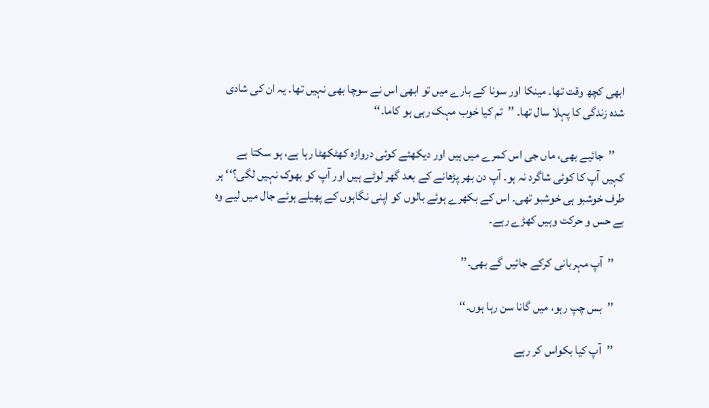ابھی کچھ وقت تھا۔ مینکا اور سونا کے بارے میں تو ابھی اس نے سوچا بھی نہیں تھا۔ یہ ان کی شادی شدہ زندگی کا پہلا سال تھا۔ ’’تم کیا خوب مہک رہی ہو کاما۔‘‘

    ’’جائیے بھی، ماں جی اس کمرے میں ہیں اور دیکھئے کوئی دروازہ کھٹکھٹا رہا ہے، ہو سکتا ہے کہیں آپ کا کوئی شاگرد نہ ہو۔ آپ دن بھر پڑھانے کے بعد گھر لوٹے ہیں اور آپ کو بھوک نہیں لگی؟‘‘ ہر طرف خوشبو ہی خوشبو تھی۔ اس کے بکھرے ہوئے بالوں کو اپنی نگاہوں کے پھیلے ہوئے جال میں لیے وہ بے حس و حرکت وہیں کھڑے رہے۔

    ’’آپ مہربانی کرکے جائیں گے بھی۔’’

    ’’بس چپ رہو، میں گانا سن رہا ہوں۔‘‘

    ’’آپ کیا بکواس کر رہے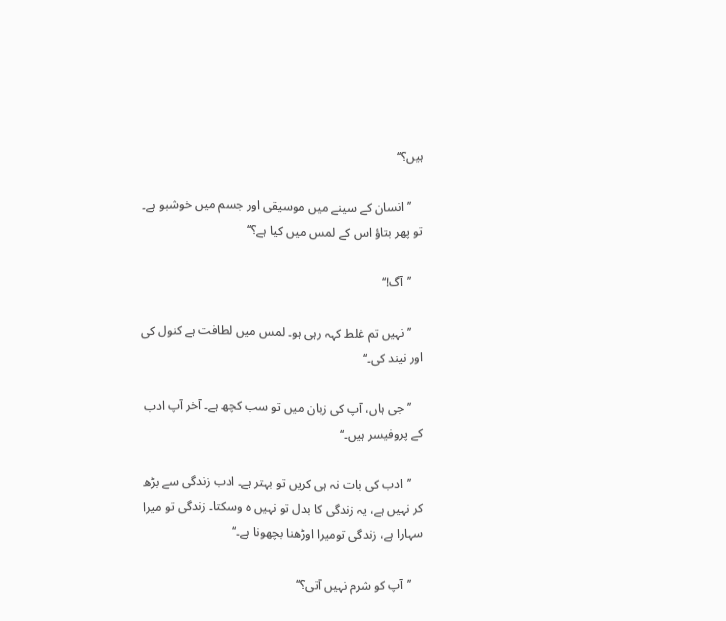ہیں؟‘‘

    ’’انسان کے سینے میں موسیقی اور جسم میں خوشبو ہے۔ تو پھر بتاؤ اس کے لمس میں کیا ہے؟‘‘

    ’’آگ!‘‘

    ’’نہیں تم غلط کہہ رہی ہو۔ لمس میں لطافت ہے کنول کی اور نیند کی۔‘‘

    ’’جی ہاں، آپ کی زبان میں تو سب کچھ ہے۔ آخر آپ ادب کے پروفیسر ہیں۔‘‘

    ’’ادب کی بات نہ ہی کریں تو بہتر ہے۔ ادب زندگی سے بڑھ کر نہیں ہے، یہ زندگی کا بدل تو نہیں ہ وسکتا۔ زندگی تو میرا سہارا ہے، زندگی تومیرا اوڑھنا بچھونا ہے۔‘‘

    ’’آپ کو شرم نہیں آتی؟‘‘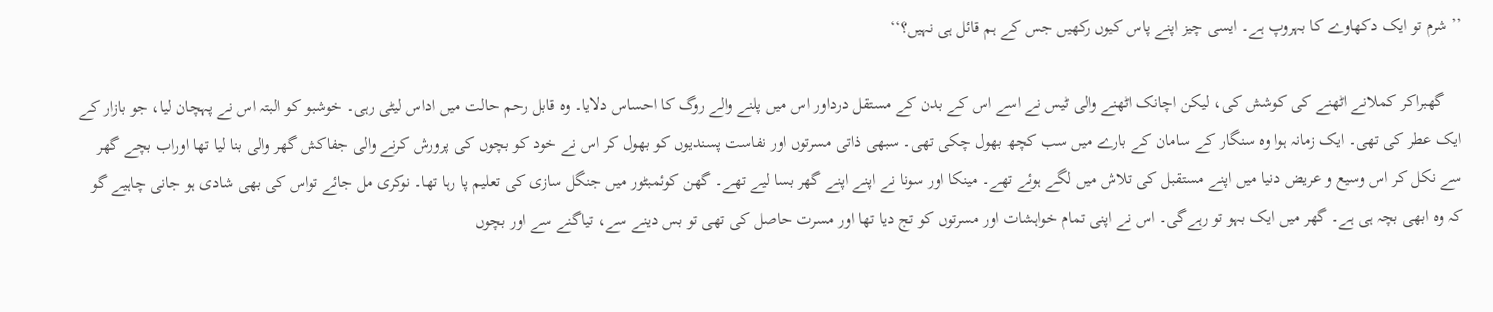’’ شرم تو ایک دکھاوے کا بہروپ ہے۔ ایسی چیز اپنے پاس کیوں رکھیں جس کے ہم قائل ہی نہیں؟‘‘

    گھبراکر کملانے اٹھنے کی کوشش کی، لیکن اچانک اٹھنے والی ٹیس نے اسے اس کے بدن کے مستقل درداور اس میں پلنے والے روگ کا احساس دلایا۔ وہ قابل رحم حالت میں اداس لیٹی رہی۔ خوشبو کو البتہ اس نے پہچان لیا، جو بازار کے ایک عطر کی تھی۔ ایک زمانہ ہوا وہ سنگار کے سامان کے بارے میں سب کچھ بھول چکی تھی۔ سبھی ذاتی مسرتوں اور نفاست پسندیوں کو بھول کر اس نے خود کو بچوں کی پرورش کرنے والی جفاکش گھر والی بنا لیا تھا اوراب بچے گھر سے نکل کر اس وسیع و عریض دنیا میں اپنے مستقبل کی تلاش میں لگے ہوئے تھے۔ مینکا اور سونا نے اپنے اپنے گھر بسا لیے تھے۔ گھن کوئمبٹور میں جنگل سازی کی تعلیم پا رہا تھا۔ نوکری مل جائے تواس کی بھی شادی ہو جانی چاہیے گو کہ وہ ابھی بچہ ہی ہے۔ گھر میں ایک بہو تو رہےگی۔ اس نے اپنی تمام خواہشات اور مسرتوں کو تج دیا تھا اور مسرت حاصل کی تھی تو بس دینے سے، تیاگنے سے اور بچوں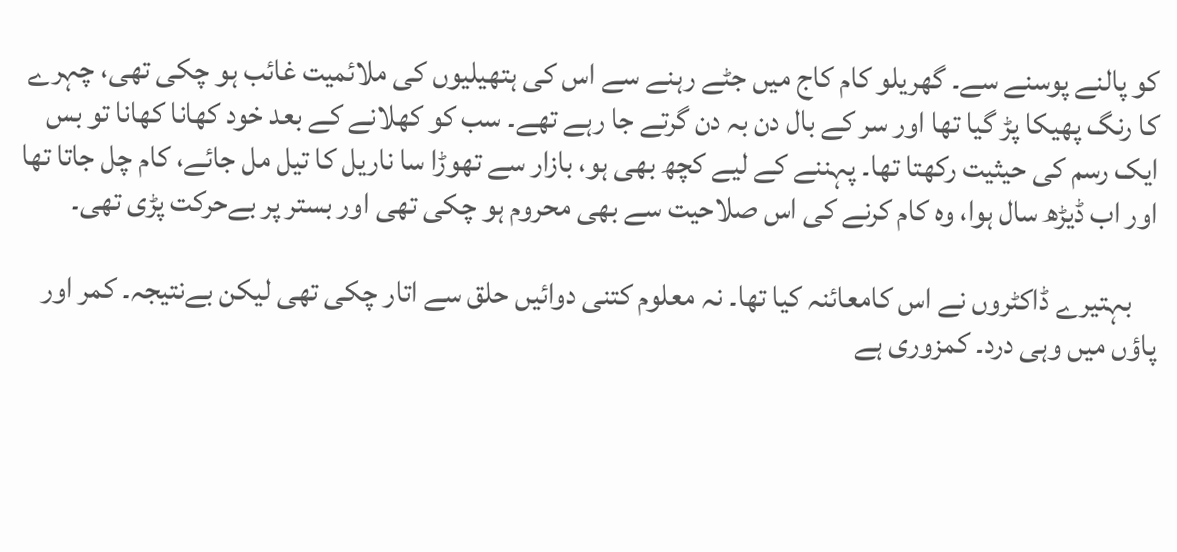کو پالنے پوسنے سے۔ گھریلو کام کاج میں جٹے رہنے سے اس کی ہتھیلیوں کی ملائمیت غائب ہو چکی تھی، چہرے کا رنگ پھیکا پڑ گیا تھا اور سر کے بال دن بہ دن گرتے جا رہے تھے۔ سب کو کھلانے کے بعد خود کھانا کھانا تو بس ایک رسم کی حیثیت رکھتا تھا۔ پہننے کے لیے کچھ بھی ہو، بازار سے تھوڑا سا ناریل کا تیل مل جائے، کام چل جاتا تھا اور اب ڈیڑھ سال ہوا، وہ کام کرنے کی اس صلاحیت سے بھی محروم ہو چکی تھی اور بستر پر بےحرکت پڑی تھی۔

    بہتیرے ڈاکٹروں نے اس کامعائنہ کیا تھا۔ نہ معلوم کتنی دوائیں حلق سے اتار چکی تھی لیکن بےنتیجہ۔ کمر اور پاؤں میں وہی درد۔ کمزوری ہے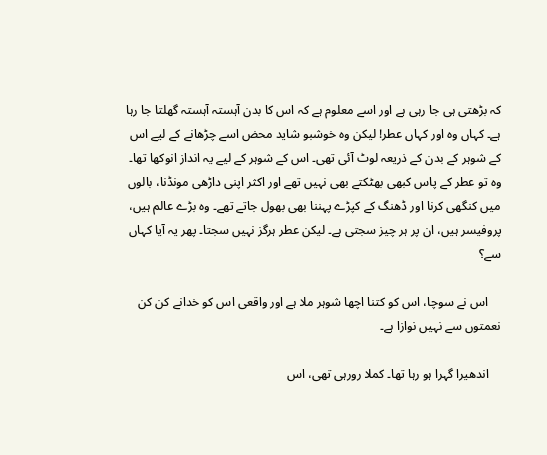کہ بڑھتی ہی جا رہی ہے اور اسے معلوم ہے کہ اس کا بدن آہستہ آہستہ گھلتا جا رہا ہے۔ کہاں وہ اور کہاں عطر! لیکن وہ خوشبو شاید محض اسے چڑھانے کے لیے اس کے شوہر کے بدن کے ذریعہ لوٹ آئی تھی۔ اس کے شوہر کے لیے یہ انداز انوکھا تھا۔ وہ تو عطر کے پاس کبھی بھٹکتے بھی نہیں تھے اور اکثر اپنی داڑھی مونڈنا، بالوں میں کنگھی کرنا اور ڈھنگ کے کپڑے پہننا بھی بھول جاتے تھے۔ وہ بڑے عالم ہیں، پروفیسر ہیں، ان پر ہر چیز سجتی ہے۔ لیکن عطر ہرگز نہیں سجتا۔ پھر یہ آیا کہاں سے؟

    اس نے سوچا، اس کو کتنا اچھا شوہر ملا ہے اور واقعی اس کو خدانے کن کن نعمتوں سے نہیں نوازا ہے۔

    اندھیرا گہرا ہو رہا تھا۔ کملا رورہی تھی، اس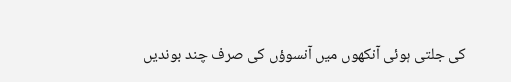کی جلتی ہوئی آنکھوں میں آنسوؤں کی صرف چند بوندیں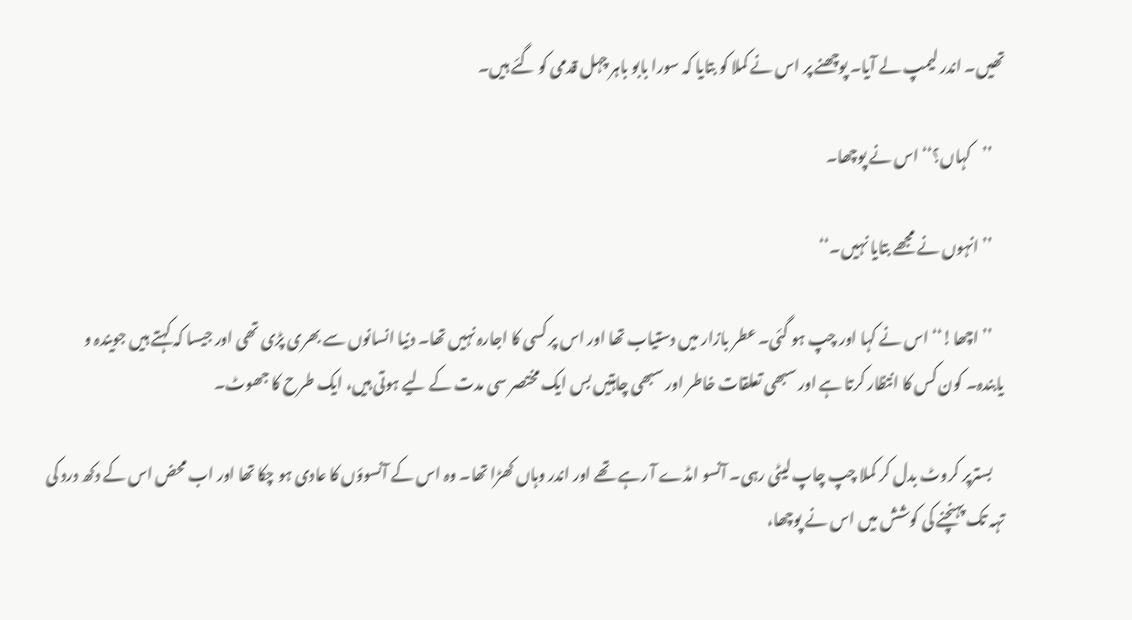تھیں۔ اندر لیمپ لے آیا۔ پوچھنے پر اس نے کملا کو بتایا کہ سورا بابو باہر چہل قدمی کو گئے ہیں۔

    ’’کہاں؟‘‘ اس نے پوچھا۔

    ’’انہوں نے مجھے بتایا نہیں۔‘‘

    ’’اچھا!‘‘ اس نے کہا اور چپ ہو گئی۔ عطر بازار میں دستیاب تھا اور اس پر کسی کا اجارہ نہیں تھا۔ دنیا انسانوں سے بھری پڑی تھی اور جیسا کہ کہتے ہیں جویندہ و یابندہ۔ کون کس کا انتظار کرتا ہے اور سبھی تعلقات خاطر اور سبھی چاہتیں بس ایک مختصر سی مدت کے لیے ہوتی ہیں، ایک طرح کا جھوٹ۔

    بسترپر کروٹ بدل کر کملا چپ چاپ لیٹی رہی۔ آنسو امڈے آ رہے تھے اور اندر وہاں کھڑا تھا۔ وہ اس کے آنسوؤں کا عادی ہو چکا تھا اور اب محض اس کے دکھ درد کی تہہ تک پہنچنے کی کوشش میں اس نے پوچھا،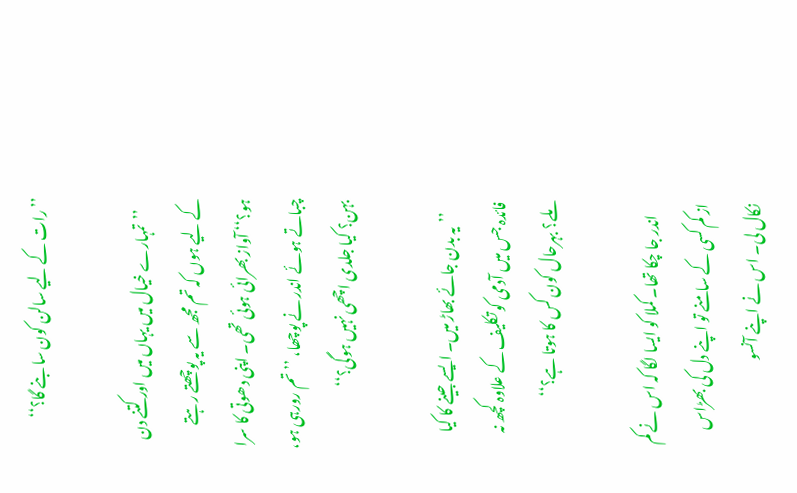’’رات کے لیے سالن کون سا بنے گا؟‘‘

    ’’تمہارے خیال میں یہاں میں اور کتنے دن کے لیے ہوں کہ تم مجھ سے یہ پوچھتے رہتے ہو؟‘‘ آواز بھرائی ہوئی تھی۔ اپنی دھوتی کا سرا چباتے ہوئے اندر نے پوچھا، ’’تم رورہی ہو، بہن؟ کیا جلدی اچھی نہیں ہوگی؟‘‘

    ’’یہ بدن جائے بھاڑ میں۔ ایسے جینے کا کیا فائدہ جس میں آدمی کو تکلیف کے علاوہ کچھ نہ ملے؟ بہرحال کون کس کا ہوتا ہے؟‘‘

    اندر جا چکا تھا۔ کملا کو ایسا لگا کہ اس نے کم از کم کسی کے سامنے تو اپنے دل کی بھڑاس نکال لی۔ اس نے اپنے آنسو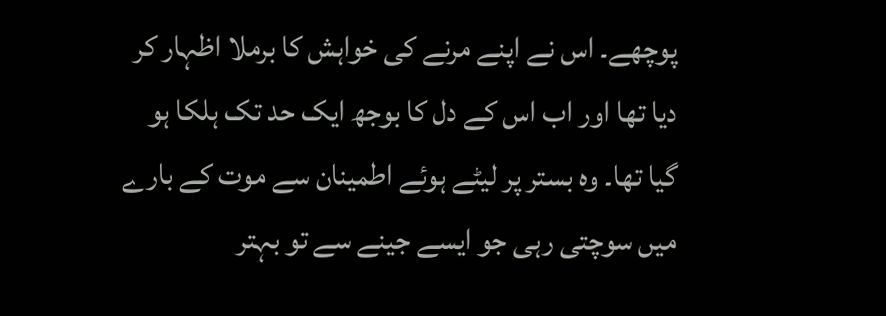پوچھے۔ اس نے اپنے مرنے کی خواہش کا برملا اظہار کر دیا تھا اور اب اس کے دل کا بوجھ ایک حد تک ہلکا ہو گیا تھا۔ وہ بستر پر لیٹے ہوئے اطمینان سے موت کے بارے میں سوچتی رہی جو ایسے جینے سے تو بہتر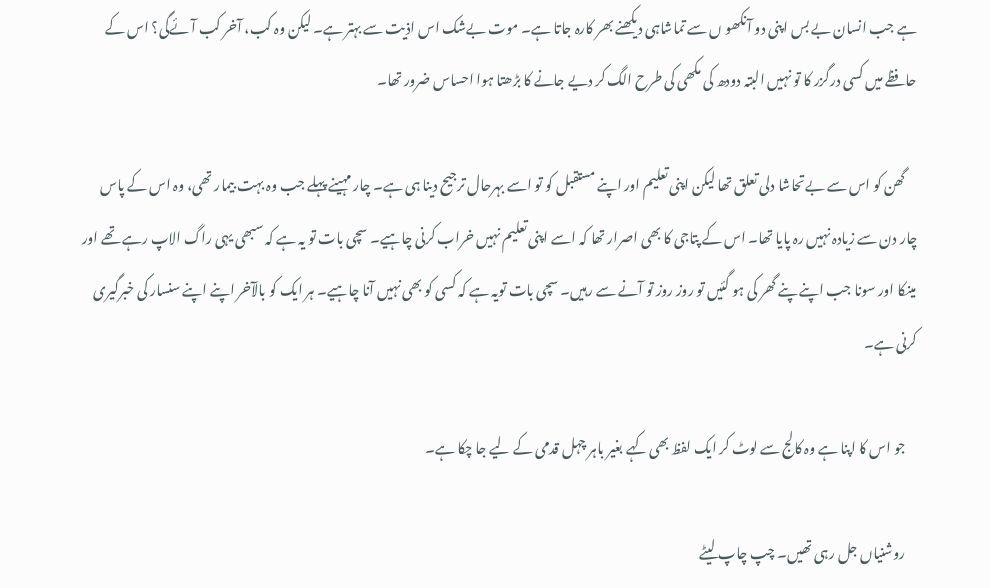ہے جب انسان بے بس اپنی دو آنکھو ں سے تماشاہی دیکھنے بھر کارہ جاتا ہے۔ موت بےشک اس اذیت سے بہتر ہے۔ لیکن وہ کب، آخر کب آئےگی؟ اس کے حافظے میں کسی درگزر کا تو نہیں البتہ دودھ کی مکھی کی طرح الگ کر دیے جانے کا بڑھتا ہوا احساس ضرور تھا۔

    گھن کو اس سے بےتحاشا دلی تعلق تھا لیکن اپنی تعلیم اور اپنے مستقبل کو تو اسے بہرحال ترجیح دینا ہی ہے۔ چار مہینے پہلے جب وہ بہت بیمار تھی، وہ اس کے پاس چار دن سے زیادہ نہیں رہ پایا تھا۔ اس کے پتاجی کا بھی اصرار تھا کہ اسے اپنی تعلیم نہیں خراب کرنی چاہیے۔ سچی بات تو یہ ہے کہ سبھی یہی راگ الاپ رہے تھے اور مینکا اور سونا جب اپنے پنے گھر کی ہو گئیں تو روز روز تو آنے سے رہیں۔ سچی بات تویہ ہے کہ کسی کو بھی نہیں آنا چاہیے۔ ہر ایک کو بالآخر اپنے اپنے سنسار کی خبرگیری کرنی ہے۔

    جو اس کا اپنا ہے وہ کالج سے لوٹ کر ایک لفظ بھی کہے بغیر باہر چہل قدمی کے لیے جا چکا ہے۔

    روشنیاں جل رہی تھیں۔ چپ چاپ لیٹے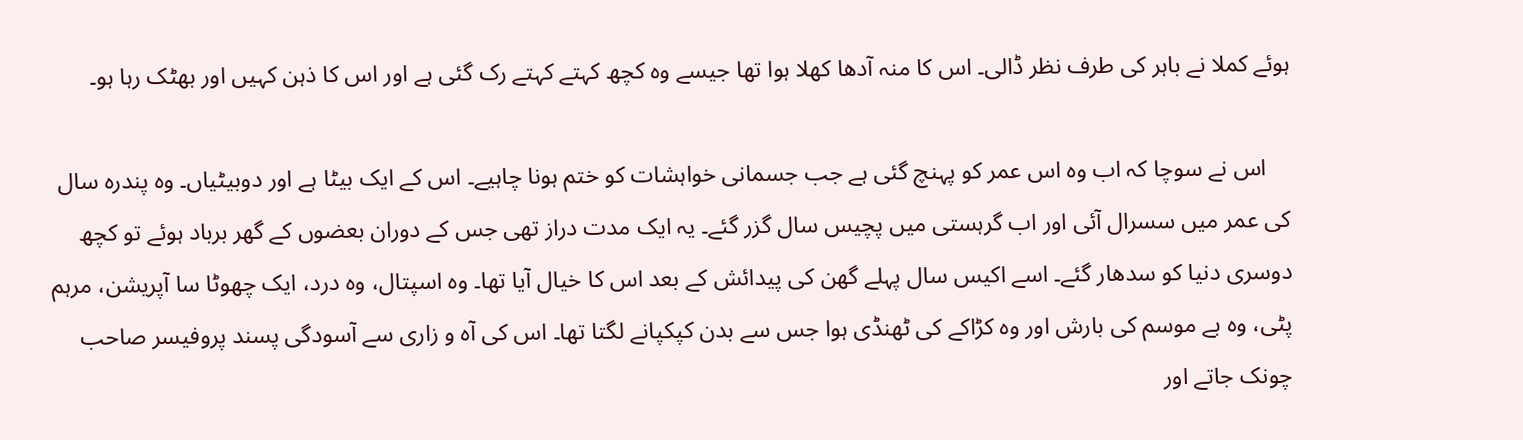ہوئے کملا نے باہر کی طرف نظر ڈالی۔ اس کا منہ آدھا کھلا ہوا تھا جیسے وہ کچھ کہتے کہتے رک گئی ہے اور اس کا ذہن کہیں اور بھٹک رہا ہو۔

    اس نے سوچا کہ اب وہ اس عمر کو پہنچ گئی ہے جب جسمانی خواہشات کو ختم ہونا چاہیے۔ اس کے ایک بیٹا ہے اور دوبیٹیاں۔ وہ پندرہ سال کی عمر میں سسرال آئی اور اب گرہستی میں پچیس سال گزر گئے۔ یہ ایک مدت دراز تھی جس کے دوران بعضوں کے گھر برباد ہوئے تو کچھ دوسری دنیا کو سدھار گئے۔ اسے اکیس سال پہلے گھن کی پیدائش کے بعد اس کا خیال آیا تھا۔ وہ اسپتال، وہ درد، ایک چھوٹا سا آپریشن، مرہم پٹی، وہ بے موسم کی بارش اور وہ کڑاکے کی ٹھنڈی ہوا جس سے بدن کپکپانے لگتا تھا۔ اس کی آہ و زاری سے آسودگی پسند پروفیسر صاحب چونک جاتے اور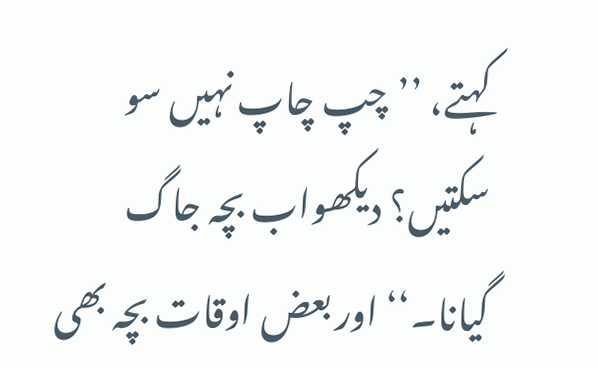کہتے، ’’چپ چاپ نہیں سو سکتیں؟ دیکھواب بچہ جاگ گیانا۔‘‘ اور بعض اوقات بچہ بھی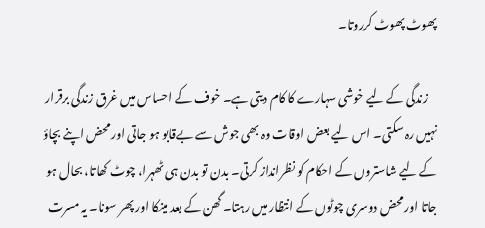پھوٹ پھوٹ کرروتا۔

    زندگی کے لیے خوشی سہارے کا کام دیتی ہے۔ خوف کے احساس میں غرق زندگی برقرار نہیں رہ سکتی۔ اس لیے بعض اوقات وہ بھی جوش سے بےقابو ہو جاتی اور محض اپنے بچاؤ کے لیے شاستروں کے احکام کو نظرانداز کرتی۔ بدن تو بدن ہی ٹھہرا، چوٹ کھاتا، بحال ہو جاتا اور محض دوسری چوٹوں کے انتظار میں رہتا۔ گھن کے بعد مینکا اور پھر سونا۔ یہ مسرت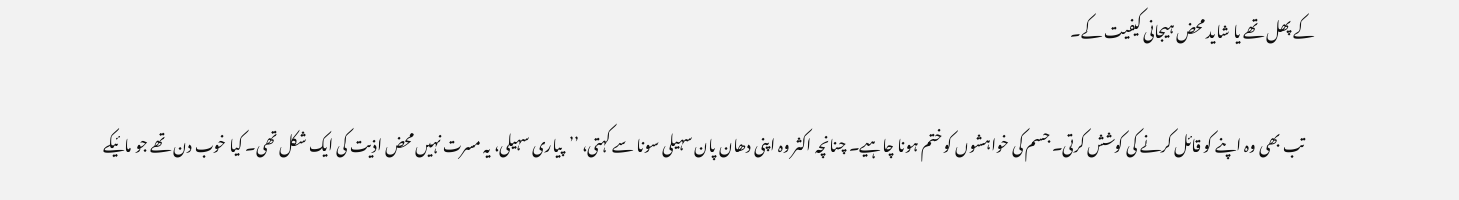کے پھل تھے یا شاید محض ہیجانی کیفیت کے۔

    تب بھی وہ اپنے کو قائل کرنے کی کوشش کرتی۔ جسم کی خواہشوں کو ختم ہونا چاہیے۔ چنانچہ اکثر وہ اپنی دھان پان سہیلی سونا سے کہتی، ’’پیاری سہیلی، یہ مسرت نہیں محض اذیت کی ایک شکل تھی۔ کیا خوب دن تھے جو مائیکے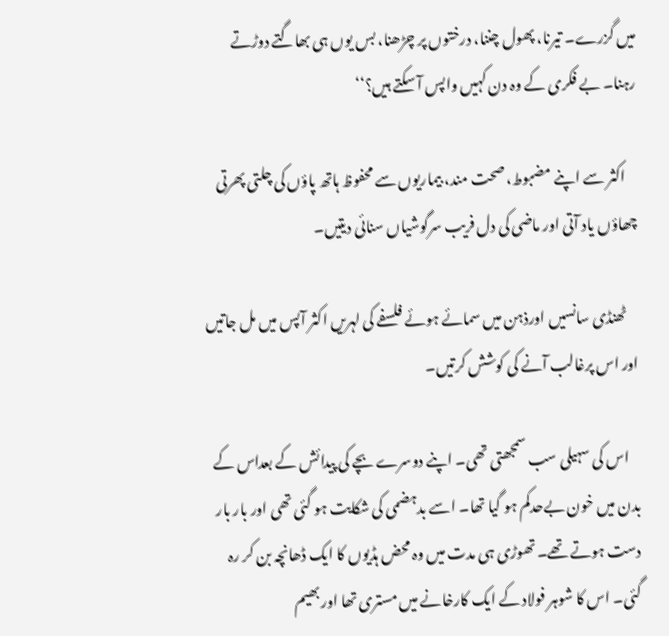میں گزرے۔ تیرنا، پھول چننا، درختوں پر چڑھنا، بس یوں ہی بھاگتے دوڑتے رہنا۔ بے فکری کے وہ دن کہیں واپس آ سکتے ہیں؟‘‘

    اکثر سے اپنے مضبوط، صحت مند، بیماریوں سے محفوظ ہاتھ پاؤں کی چلتی پھرتی چھاؤں یاد آتی اور ماضی کی دل فریب سرگوشیاں سنائی دیتیں۔

    ٹھنڈی سانسیں اورذہن میں سمائے ہوئے فلسفے کی لہریں اکثر آپس میں مل جاتیں اور اس پرغالب آنے کی کوشش کرتیں۔

    اس کی سہیلی سب سمجھتی تھی۔ اپنے دوسرے بچے کی پیدائش کے بعداس کے بدن میں خون بےحدکم ہو گیا تھا۔ اسے بدہضمی کی شکایت ہو گئی تھی اور بار بار دست ہوتے تھے۔ تھوڑی ہی مدت میں وہ محض ہڈیوں کا ایک ڈھانچہ بن کر رہ گئی۔ اس کا شوہر فولاد کے ایک کارخانے میں مستری تھا اور بھیم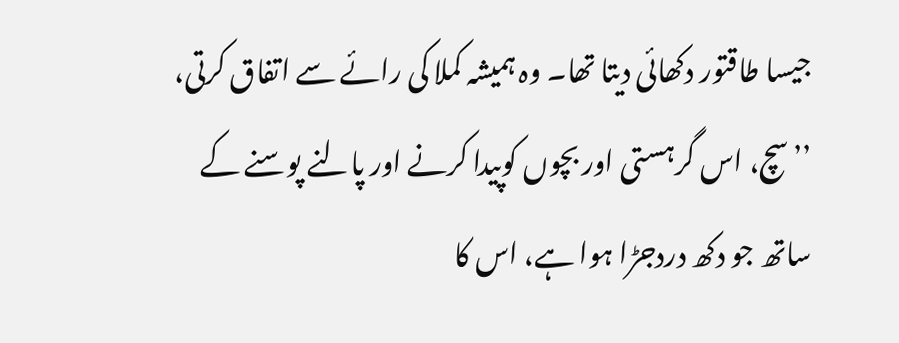جیسا طاقتور دکھائی دیتا تھا۔ وہ ہمیشہ کملا کی رائے سے اتفاق کرتی، ’’سچ، اس گرہستی اور بچوں کوپیدا کرنے اور پالنے پوسنے کے ساتھ جو دکھ دردجڑا ہوا ہے، اس کا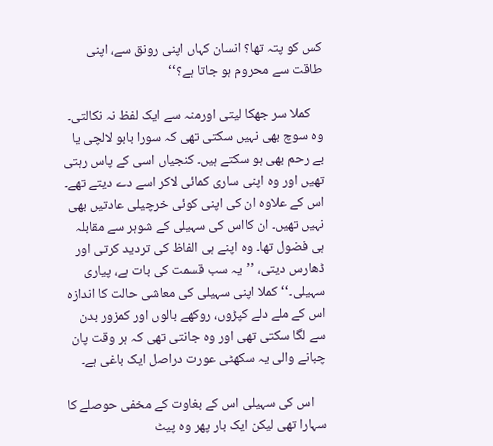کس کو پتہ تھا؟ انسان کہاں اپنی رونق سے، اپنی طاقت سے محروم ہو جاتا ہے؟‘‘

    کملا سر جھکا لیتی اورمنہ سے ایک لفظ نہ نکالتی۔ وہ سوچ بھی نہیں سکتی تھی کہ سورا بابو لالچی یا بے رحم بھی ہو سکتے ہیں۔ کنجیاں اسی کے پاس رہتی تھیں اور وہ اپنی ساری کمائی لاکر اسے دے دیتے تھے۔ اس کے علاوہ ان کی اپنی کوئی خرچیلی عادتیں بھی نہیں تھیں۔ ان کااس کی سہیلی کے شوہر سے مقابلہ ہی فضول تھا۔ وہ اپنے ہی الفاظ کی تردید کرتی اور ڈھارس دیتی، ’’یہ سب قسمت کی بات ہے، پیاری سہیلی۔‘‘ کملا اپنی سہیلی کی معاشی حالت کا اندازہ اس کے ملے دلے کپڑوں، روکھے بالوں اور کمزور بدن سے لگا سکتی تھی اور وہ جانتی تھی کہ ہر وقت پان چبانے والی یہ سکھٹی عورت دراصل ایک باغی ہے۔

    اس کی سہیلی اس کے بغاوت کے مخفی حوصلے کا سہارا تھی لیکن ایک بار پھر وہ پیٹ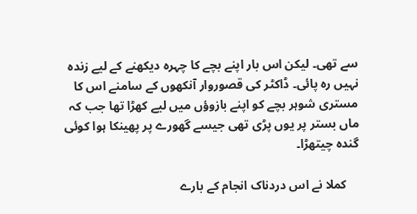سے تھی۔ لیکن اس بار اپنے بچے کا چہرہ دیکھنے کے لیے زندہ نہیں رہ پائی۔ ڈاکٹر کی قصوروار آنکھوں کے سامنے اس کا مستری شوہر بچے کو اپنے بازوؤں میں لیے کھڑا تھا جب کہ ماں بستر پر یوں پڑی تھی جیسے گھورے پر پھینکا ہوا کوئی گندہ چیتھڑا۔

    کملا نے اس دردناک انجام کے بارے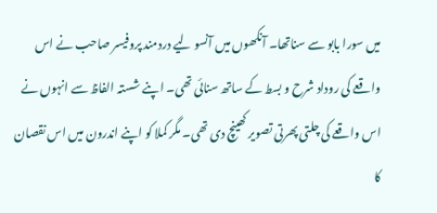میں سورا بابو سے سناتھا۔ آنکھوں میں آنسو لیے دردمند پروفیسر صاحب نے اس واقعے کی روداد شرح و بسط کے ساتھ سنائی تھی۔ اپنے شستہ الفاظ سے انہوں نے اس واقعے کی چلتی پھرتی تصویر کھینچ دی تھی۔ مگر کملا کو اپنے اندرون میں اس نقصان کا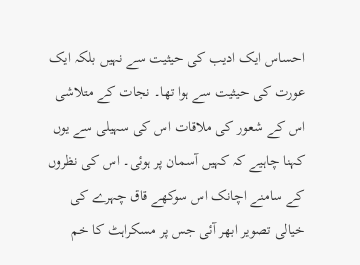احساس ایک ادیب کی حیثیت سے نہیں بلکہ ایک عورت کی حیثیت سے ہوا تھا۔ نجات کے متلاشی اس کے شعور کی ملاقات اس کی سہیلی سے یوں کہنا چاہیے کہ کہیں آسمان پر ہوئی۔ اس کی نظروں کے سامنے اچانک اس سوکھے قاق چہرے کی خیالی تصویر ابھر آئی جس پر مسکراہٹ کا خم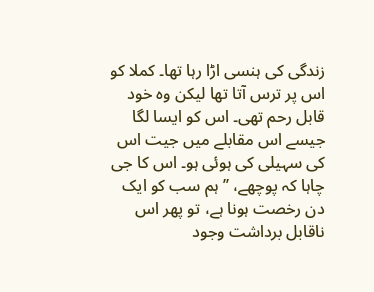زندگی کی ہنسی اڑا رہا تھا۔ کملا کو اس پر ترس آتا تھا لیکن وہ خود قابل رحم تھی۔ اس کو ایسا لگا جیسے اس مقابلے میں جیت اس کی سہیلی کی ہوئی ہو۔ اس کا جی چاہا کہ پوچھے، ’’ہم سب کو ایک دن رخصت ہونا ہے، تو پھر اس ناقابل برداشت وجود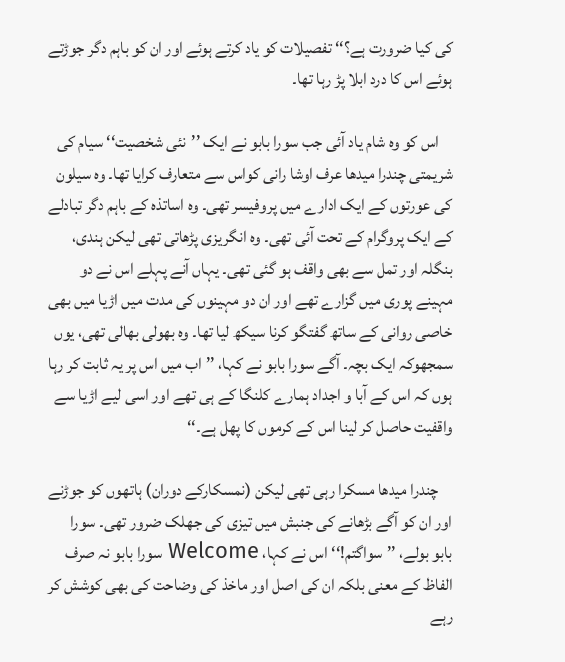کی کیا ضرورت ہے؟‘‘ تفصیلات کو یاد کرتے ہوئے اور ان کو باہم دگر جوڑتے ہوئے اس کا درد ابلا پڑ رہا تھا۔

    اس کو وہ شام یاد آئی جب سورا بابو نے ایک ’’نئی شخصیت‘‘ سیام کی شریمتی چندرا میدھا عرف اوشا رانی کواس سے متعارف کرایا تھا۔ وہ سیلون کی عورتوں کے ایک ادارے میں پروفیسر تھی۔ وہ اساتذہ کے باہم دگر تبادلے کے ایک پروگرام کے تحت آئی تھی۔ وہ انگریزی پڑھاتی تھی لیکن ہندی، بنگلہ اور تمل سے بھی واقف ہو گئی تھی۔ یہاں آنے پہلے اس نے دو مہینے پوری میں گزارے تھے اور ان دو مہینوں کی مدت میں اڑیا میں بھی خاصی روانی کے ساتھ گفتگو کرنا سیکھ لیا تھا۔ وہ بھولی بھالی تھی، یوں سمجھوکہ ایک بچہ۔ آگے سورا بابو نے کہا، ’’اب میں اس پر یہ ثابت کر رہا ہوں کہ اس کے آبا و اجداد ہمارے کلنگا کے ہی تھے اور اسی لیے اڑیا سے واقفیت حاصل کر لینا اس کے کرموں کا پھل ہے۔‘‘

    چندرا میدھا مسکرا رہی تھی لیکن (نمسکارکے دوران) ہاتھوں کو جوڑنے اور ان کو آگے بڑھانے کی جنبش میں تیزی کی جھلک ضرور تھی۔ سورا بابو بولے، ’’سواگتم!‘‘ اس نے کہا، Welcome سورا بابو نہ صرف الفاظ کے معنی بلکہ ان کی اصل اور ماخذ کی وضاحت کی بھی کوشش کر رہے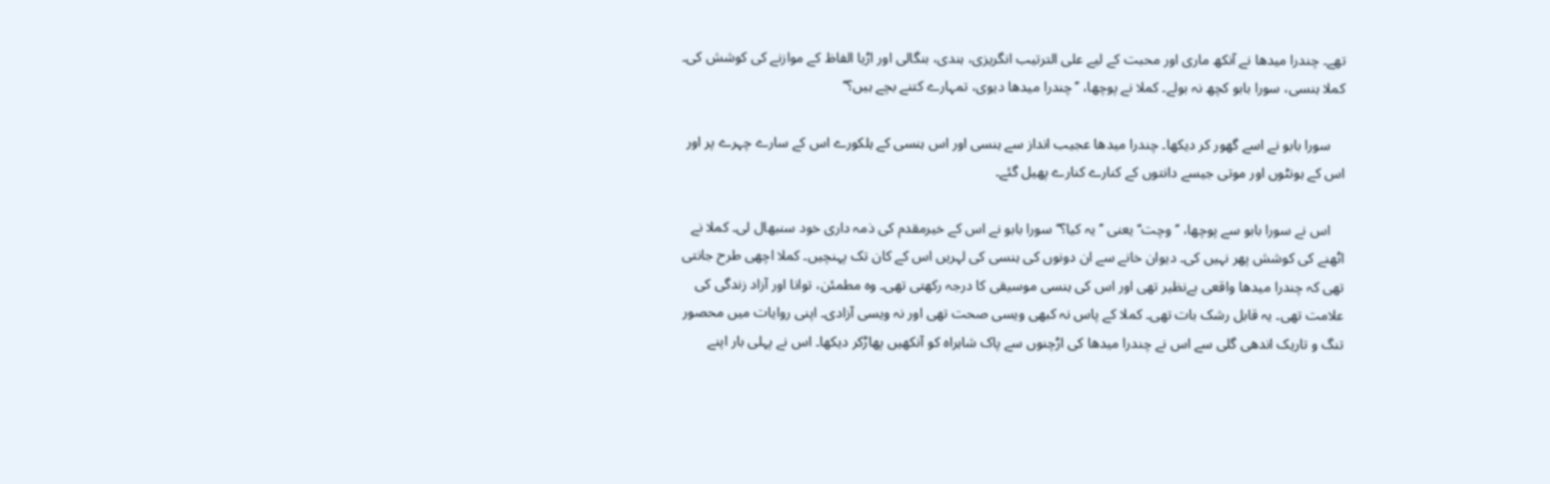تھے۔ چندرا میدھا نے آنکھ ماری اور محبت کے لیے علی الترتیب انگریزی، ہندی، بنگالی اور اڑیا الفاظ کے موازنے کی کوشش کی۔ کملا ہنسی، سورا بابو کچھ نہ بولے۔ کملا نے پوچھا، ’’چندرا میدھا دیوی، تمہارے کتنے بچے ہیں؟‘‘

    سورا بابو نے اسے گھور کر دیکھا۔ چندرا میدھا عجیب انداز سے ہنسی اور اس ہنسی کے ہلکورے اس کے سارے چہرے پر اور اس کے ہونٹوں اور موتی جیسے دانتوں کے کنارے کنارے پھیل گئے۔

    اس نے سورا بابو سے پوچھا، ’’وچت‘‘ یعنی ’’یہ کیا؟‘‘سورا بابو نے اس کے خیرمقدم کی ذمہ داری خود سنبھال لی۔ کملا نے اٹھنے کی کوشش پھر نہیں کی۔ دیوان خانے سے ان دونوں کی ہنسی کی لہریں اس کے کان تک پہنچیں۔ کملا اچھی طرح جانتی تھی کہ چندرا میدھا واقعی بےنظیر تھی اور اس کی ہنسی موسیقی کا درجہ رکھتی تھی۔ وہ مطمئن، توانا اور آزاد زندگی کی علامت تھی۔ یہ قابل رشک بات تھی۔ کملا کے پاس نہ کبھی ویسی صحت تھی اور نہ ویسی آزادی۔ اپنی روایات میں محصور تنگ و تاریک اندھی گلی سے اس نے چندرا میدھا کی اڑچنوں سے پاک شاہراہ کو آنکھیں پھاڑکر دیکھا۔ اس نے پہلی بار اپنے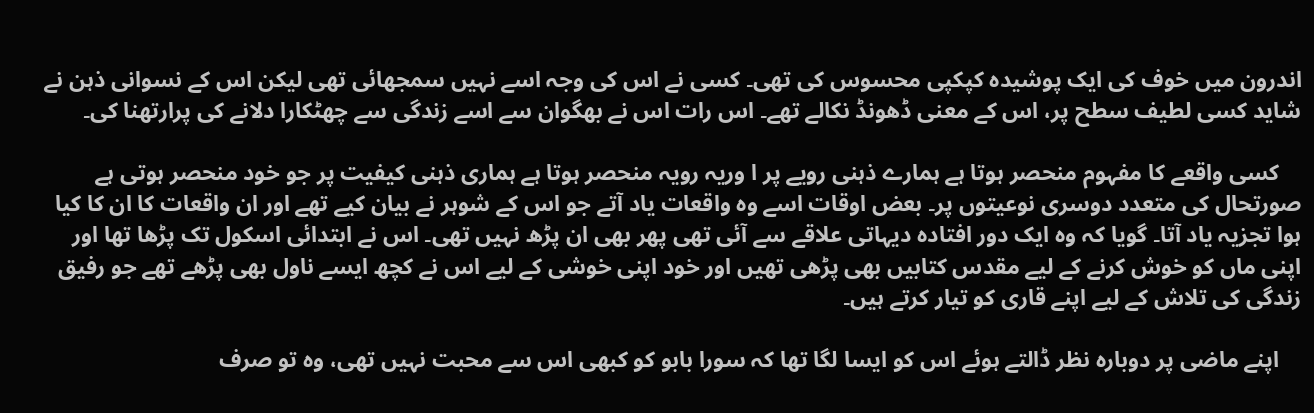اندرون میں خوف کی ایک پوشیدہ کپکپی محسوس کی تھی۔ کسی نے اس کی وجہ اسے نہیں سمجھائی تھی لیکن اس کے نسوانی ذہن نے شاید کسی لطیف سطح پر، اس کے معنی ڈھونڈ نکالے تھے۔ اس رات اس نے بھگوان سے اسے زندگی سے چھٹکارا دلانے کی پرارتھنا کی۔

    کسی واقعے کا مفہوم منحصر ہوتا ہے ہمارے ذہنی رویے پر ا وریہ رویہ منحصر ہوتا ہے ہماری ذہنی کیفیت پر جو خود منحصر ہوتی ہے صورتحال کی متعدد دوسری نوعیتوں پر۔ بعض اوقات اسے وہ واقعات یاد آتے جو اس کے شوہر نے بیان کیے تھے اور ان واقعات کا ان کا کیا ہوا تجزیہ یاد آتا۔ گویا کہ وہ ایک دور افتادہ دیہاتی علاقے سے آئی تھی پھر بھی ان پڑھ نہیں تھی۔ اس نے ابتدائی اسکول تک پڑھا تھا اور اپنی ماں کو خوش کرنے کے لیے مقدس کتابیں بھی پڑھی تھیں اور خود اپنی خوشی کے لیے اس نے کچھ ایسے ناول بھی پڑھے تھے جو رفیق زندگی کی تلاش کے لیے اپنے قاری کو تیار کرتے ہیں۔

    اپنے ماضی پر دوبارہ نظر ڈالتے ہوئے اس کو ایسا لگا تھا کہ سورا بابو کو کبھی اس سے محبت نہیں تھی، وہ تو صرف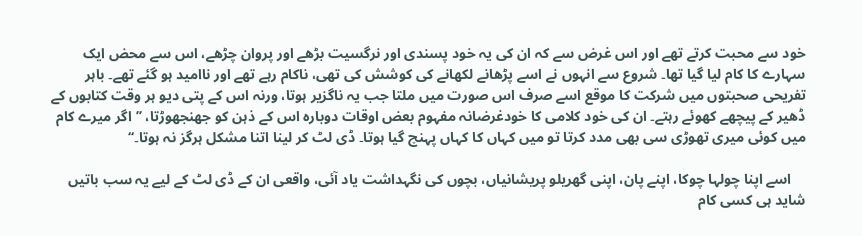خود سے محبت کرتے تھے اور اس غرض سے کہ ان کی یہ خود پسندی اور نرگسیت بڑھے اور پروان چڑھے، اس سے محض ایک سہارے کا کام لیا گیا تھا۔ شروع سے انہوں نے اسے پڑھانے لکھانے کی کوشش کی تھی، ناکام رہے تھے اور ناامید ہو گئے تھے۔ باہر تفریحی صحبتوں میں شرکت کا موقع اسے صرف اس صورت میں ملتا جب یہ ناگزیر ہوتا، ورنہ اس کے پتی دیو ہر وقت کتابوں کے ڈھیر کے پیچھے کھوئے رہتے۔ ان کی خود کلامی کا خودغرضانہ مفہوم بعض اوقات دوبارہ اس کے ذہن کو جھنجھوڑتا، ’’اگر میرے کام میں کوئی میری تھوڑی سی بھی مدد کرتا تو میں کہاں کا کہاں پہنچ گیا ہوتا۔ ڈی لٹ کر لینا اتنا مشکل ہرگز نہ ہوتا۔‘‘

    اسے اپنا چولہا چوکا، اپنے پان، اپنی گھریلو پریشانیاں، بچوں کی نگہداشت یاد آئی، واقعی ان کے ڈی لٹ کے لیے یہ سب باتیں شاید ہی کسی کام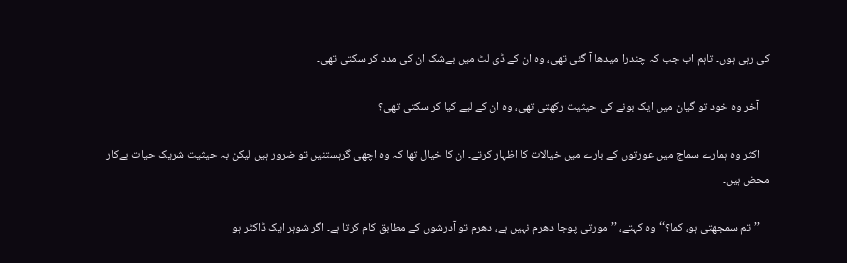کی رہی ہوں۔ تاہم اب جب کہ چندرا میدھا آ گئی تھی، وہ ان کے ڈی لٹ میں بےشک ان کی مدد کر سکتی تھی۔

    آخر وہ خود تو گیان میں ایک بونے کی حیثیت رکھتی تھی، وہ ان کے لیے کیا کر سکتی تھی؟

    اکثر وہ ہمارے سماج میں عورتوں کے بارے میں خیالات کا اظہار کرتے۔ ان کا خیال تھا کہ وہ اچھی گرہستنیں تو ضرور ہیں لیکن بہ حیثیت شریک حیات بےکار محض ہیں۔

    ’’تم سمجھتی ہو، کما؟‘‘وہ کہتے، ’’مورتی پوجا دھرم نہیں ہے، دھرم تو آدرشوں کے مطابق کام کرتا ہے۔ اگر شوہر ایک ڈاکٹر ہو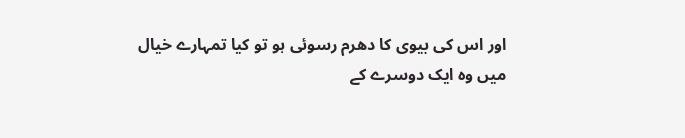اور اس کی بیوی کا دھرم رسوئی ہو تو کیا تمہارے خیال میں وہ ایک دوسرے کے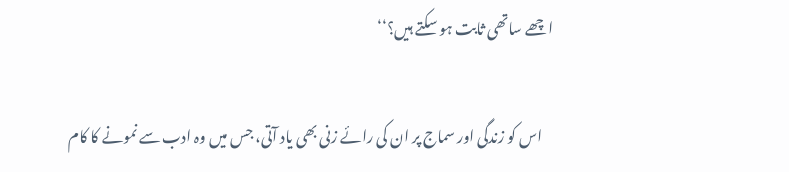اچھے ساتھی ثابت ہو سکتے ہیں؟‘‘

    اس کو زندگی اور سماج پر ان کی رائے زنی بھی یاد آتی، جس میں وہ ادب سے نمونے کا کام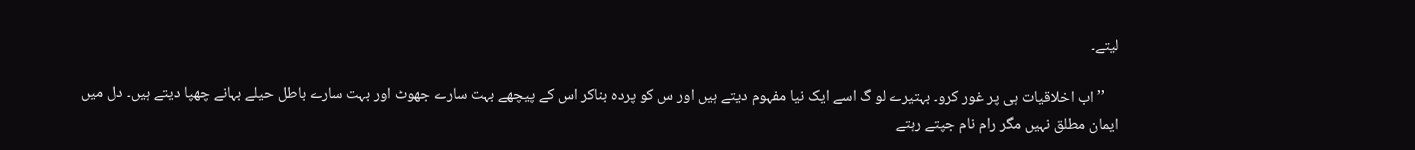لیتے۔

    ’’اب اخلاقیات ہی پر غور کرو۔ بہتیرے لو گ اسے ایک نیا مفہوم دیتے ہیں اور س کو پردہ بناکر اس کے پیچھے بہت سارے جھوٹ اور بہت سارے باطل حیلے بہانے چھپا دیتے ہیں۔ دل میں ایمان مطلق نہیں مگر رام نام جپتے رہتے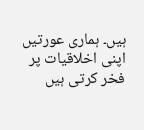ہیں۔ ہماری عورتیں اپنی اخلاقیات پر فخر کرتی ہیں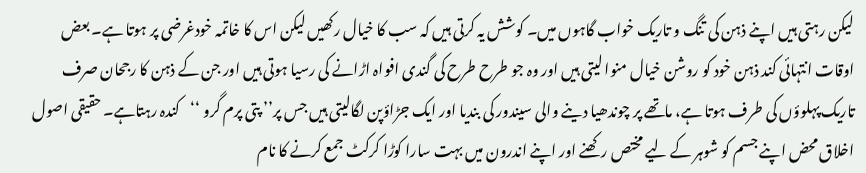لیکن رہتی ہیں اپنے ذہن کی تنگ و تاریک خواب گاہوں میں۔ کوشش یہ کرتی ہیں کہ سب کا خیال رکھیں لیکن اس کا خاتمہ خودغرضی پر ہوتا ہے۔ بعض اوقات انتہائی کند ذہن خود کو روشن خیال منوا لیتی ہیں اور وہ جو طرح طرح کی گندی افواہ اڑانے کی رسیا ہوتی ہیں اور جن کے ذہن کا رجحان صرف تاریک پہلوؤں کی طرف ہوتا ہے، ماتھے پر چوندھیا دینے والی سیندور کی بندیا اور ایک جڑاؤپن لگالیتی ہیں جس پر’’ پتی پرم گرو ‘‘کندہ رہتاہے۔ حقیقی اصول اخلاق محض اپنے جسم کو شوہر کے لیے مختص رکھنے اور اپنے اندرون میں بہت سارا کوڑا کرکٹ جمع کرنے کا نام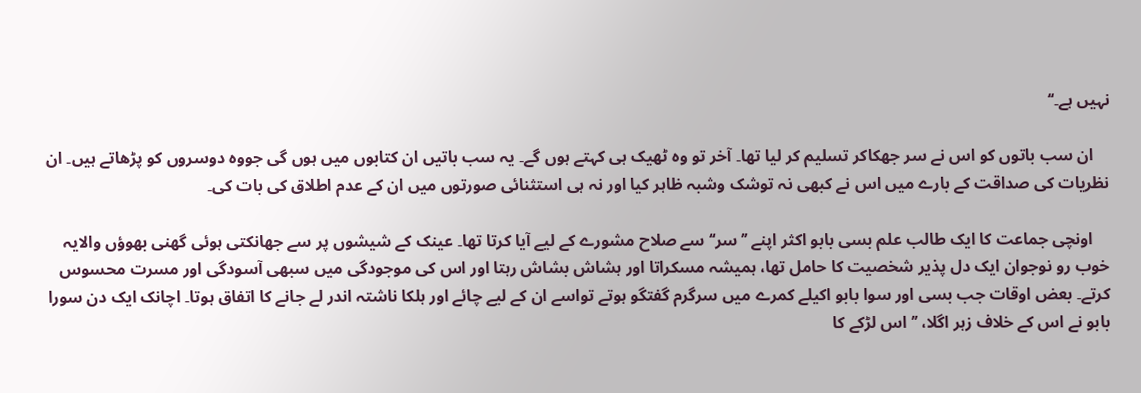نہیں ہے۔‘‘

    ان سب باتوں کو اس نے سر جھکاکر تسلیم کر لیا تھا۔ آخر تو وہ ٹھیک ہی کہتے ہوں گے۔ یہ سب باتیں ان کتابوں میں ہوں گی جووہ دوسروں کو پڑھاتے ہیں۔ ان نظریات کی صداقت کے بارے میں اس نے کبھی نہ توشک وشبہ ظاہر کیا اور نہ ہی استثنائی صورتوں میں ان کے عدم اطلاق کی بات کی۔

    اونچی جماعت کا ایک طالب علم بسی بابو اکثر اپنے ’’سر‘‘ سے صلاح مشورے کے لیے آیا کرتا تھا۔ عینک کے شیشوں پر سے جھانکتی ہوئی گھنی بھوؤں والایہ خوب رو نوجوان ایک دل پذیر شخصیت کا حامل تھا، ہمیشہ مسکراتا اور ہشاش بشاش رہتا اور اس کی موجودگی میں سبھی آسودگی اور مسرت محسوس کرتے۔ بعض اوقات جب بسی اور سوا بابو اکیلے کمرے میں سرگرم گفتگو ہوتے تواسے ان کے لیے چائے اور ہلکا ناشتہ اندر لے جانے کا اتفاق ہوتا۔ اچانک ایک دن سورا بابو نے اس کے خلاف زہر اگلا، ’’اس لڑکے کا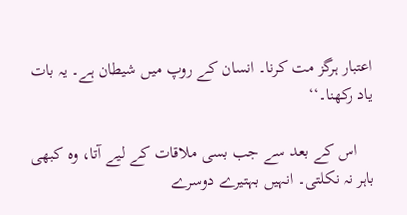اعتبار ہرگز مت کرنا۔ انسان کے روپ میں شیطان ہے۔ یہ بات یاد رکھنا۔‘‘

    اس کے بعد سے جب بسی ملاقات کے لیے آتا، وہ کبھی باہر نہ نکلتی۔ انہیں بہتیرے دوسرے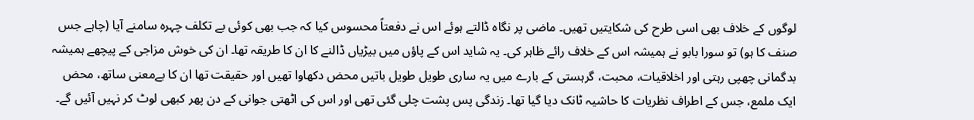لوگوں کے خلاف بھی اسی طرح کی شکایتیں تھیں۔ ماضی پر نگاہ ڈالتے ہوئے اس نے دفعتاً محسوس کیا کہ جب بھی کوئی بے تکلف چہرہ سامنے آیا (چاہے جس صنف کا ہو) تو سورا بابو نے ہمیشہ اس کے خلاف رائے ظاہر کی۔ یہ شاید اس کے پاؤں میں بیڑیاں ڈالنے کا ان کا طریقہ تھا۔ ان کی خوش مزاجی کے پیچھے ہمیشہ بدگمانی چھپی رہتی اور اخلاقیات، محبت، گرہستی کے بارے میں یہ ساری طویل طویل باتیں محض دکھاوا تھیں اور حقیقت تھا ان کا بےمعنی ساتھ، محض ایک ملمع، جس کے اطراف نظریات کا حاشیہ ٹانک دیا گیا تھا۔ زندگی پس پشت چلی گئی تھی اور اس کی اٹھتی جوانی کے دن پھر کبھی لوٹ کر نہیں آئیں گے۔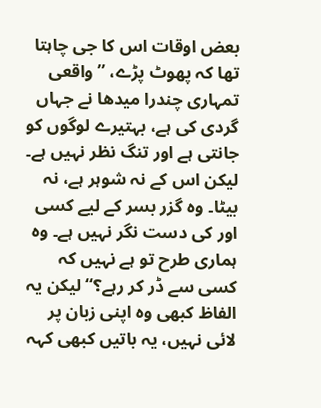بعض اوقات اس کا جی چاہتا تھا کہ پھوٹ پڑے، ’’واقعی تمہاری چندرا میدھا نے جہاں گردی کی ہے، بہتیرے لوگوں کو جانتی ہے اور تنگ نظر نہیں ہے۔ لیکن اس کے نہ شوہر ہے، نہ بیٹا۔ وہ گزر بسر کے لیے کسی اور کی دست نگر نہیں ہے۔ وہ ہماری طرح تو ہے نہیں کہ کسی سے ڈر کر رہے؟‘‘ لیکن یہ الفاظ کبھی وہ اپنی زبان پر لائی نہیں، یہ باتیں کبھی کہہ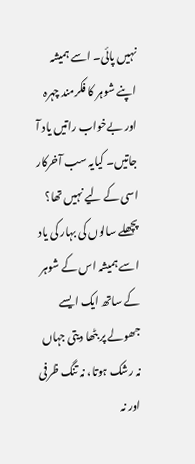نہیں پائی۔ اسے ہمیشہ اپنے شوہر کا فکرمند چہرہ اور بےخواب راتیں یاد آ جاتیں۔ کیایہ سب آخرکار اسی کے لیے نہیں تھا؟ پچھلے سالوں کی بہار کی یاد اسے ہمیشہ اس کے شوہر کے ساتھ ایک ایسے جھولے پر بٹھا دیتی جہاں نہ رشک ہوتا، نہ تنگ ظرفی اور نہ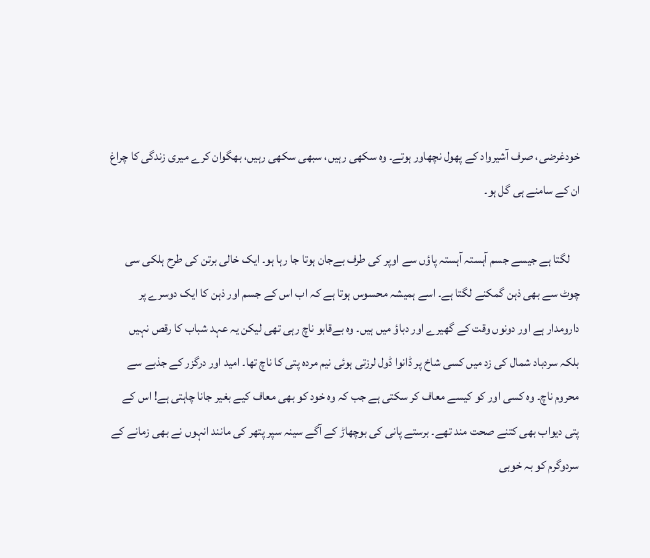خودغرضی، صرف آشیرواد کے پھول نچھاور ہوتے۔ وہ سکھی رہیں، سبھی سکھی رہیں، بھگوان کرے میری زندگی کا چراغ ان کے سامنے ہی گل ہو۔

    لگتا ہے جیسے جسم آہستہ آہستہ پاؤں سے اوپر کی طرف بےجان ہوتا جا رہا ہو۔ ایک خالی برتن کی طرح ہلکی سی چوٹ سے بھی ذہن گمکنے لگتا ہے۔ اسے ہمیشہ محسوس ہوتا ہے کہ اب اس کے جسم اور ذہن کا ایک دوسرے پر دارومدار ہے اور دونوں وقت کے گھیرے اور دباؤ میں ہیں۔ وہ بےقابو ناچ رہی تھی لیکن یہ عہد شباب کا رقص نہیں بلکہ سردباد شمال کی زد میں کسی شاخ پر ڈانوا ڈول لرزتی ہوئی نیم مردہ پتی کا ناچ تھا۔ امید اور درگزر کے جذبے سے محروم ناچ۔ وہ کسی اور کو کیسے معاف کر سکتی ہے جب کہ وہ خود کو بھی معاف کیے بغیر جانا چاہتی ہے! اس کے پتی دیواب بھی کتنے صحت مند تھے۔ برستے پانی کی بوچھاڑ کے آگے سینہ سپر پتھر کی مانند انہوں نے بھی زمانے کے سردوگرم کو بہ خوبی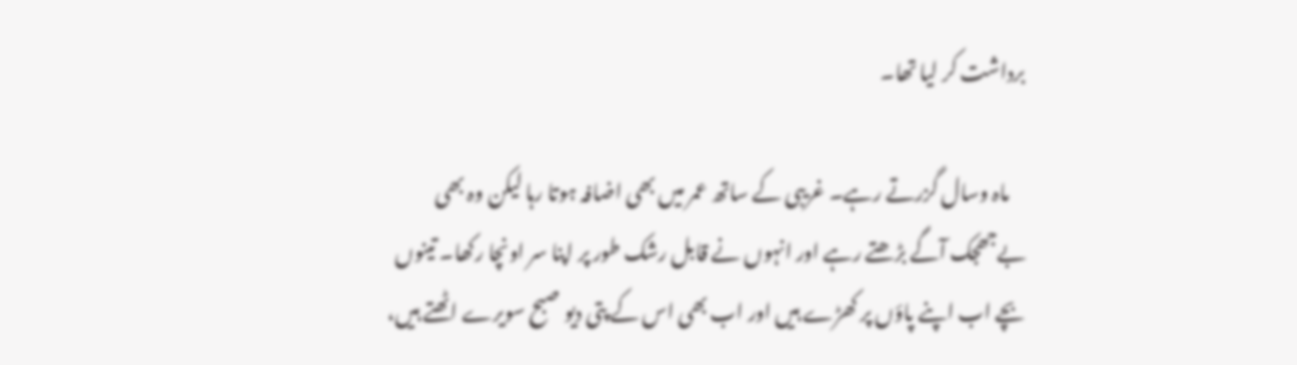برداشت کر لیا تھا۔

    ماہ وسال گزرتے رہے۔ غریبی کے ساتھ عمر میں بھی اضافہ ہوتا رہا لیکن وہ بھی بےجھجک آگے بڑھتے رہے اور انہوں نے قابل رشک طور پر اپنا سر اونچا رکھا۔ تینوں بچے اب اپنے پاؤں پر کھڑے ہیں اور اب بھی اس کے پتی دیو صبح سویرے اٹھتے ہیں،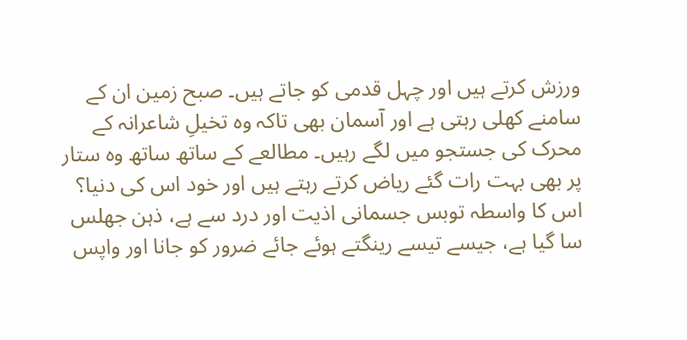ورزش کرتے ہیں اور چہل قدمی کو جاتے ہیں۔ صبح زمین ان کے سامنے کھلی رہتی ہے اور آسمان بھی تاکہ وہ تخیلِ شاعرانہ کے محرک کی جستجو میں لگے رہیں۔ مطالعے کے ساتھ ساتھ وہ ستار پر بھی بہت رات گئے ریاض کرتے رہتے ہیں اور خود اس کی دنیا؟ اس کا واسطہ توبس جسمانی اذیت اور درد سے ہے، ذہن جھلس سا گیا ہے، جیسے تیسے رینگتے ہوئے جائے ضرور کو جانا اور واپس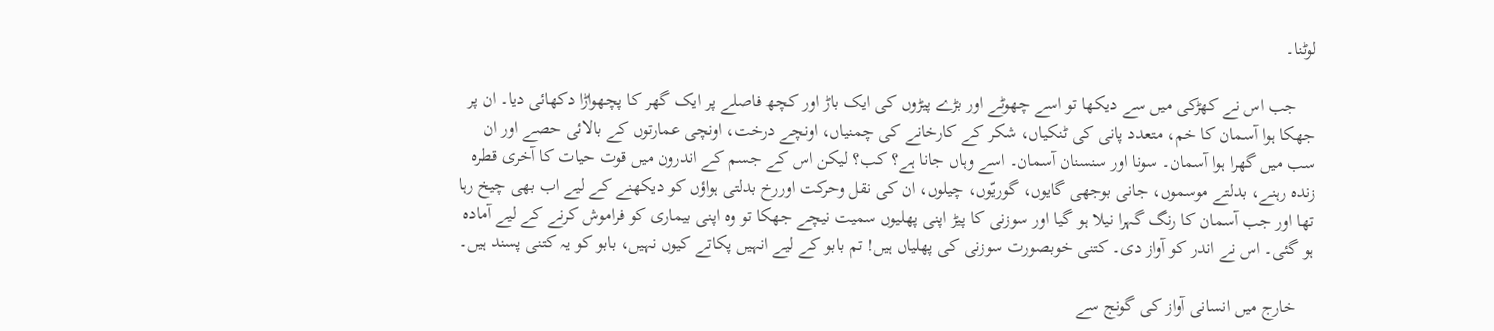لوٹنا۔

    جب اس نے کھڑکی میں سے دیکھا تو اسے چھوٹے اور بڑے پیڑوں کی ایک باڑ اور کچھ فاصلے پر ایک گھر کا پچھواڑا دکھائی دیا۔ ان پر جھکا ہوا آسمان کا خم، متعدد پانی کی ٹنکیاں، شکر کے کارخانے کی چمنیاں، اونچے درخت، اونچی عمارتوں کے بالائی حصے اور ان سب میں گھرا ہوا آسمان۔ سونا اور سنسنان آسمان۔ اسے وہاں جانا ہے؟ کب؟ لیکن اس کے جسم کے اندرون میں قوت حیات کا آخری قطرہ زندہ رہنے، بدلتے موسموں، جانی بوجھی گایوں، گوریّوں، چیلوں، ان کی نقل وحرکت اوررخ بدلتی ہواؤں کو دیکھنے کے لیے اب بھی چیخ رہا تھا اور جب آسمان کا رنگ گہرا نیلا ہو گیا اور سوزنی کا پیڑ اپنی پھلیوں سمیت نیچے جھکا تو وہ اپنی بیماری کو فراموش کرنے کے لیے آمادہ ہو گئی۔ اس نے اندر کو آواز دی۔ کتنی خوبصورت سوزنی کی پھلیاں ہیں! تم بابو کے لیے انہیں پکاتے کیوں نہیں، بابو کو یہ کتنی پسند ہیں۔

    خارج میں انسانی آواز کی گونج سے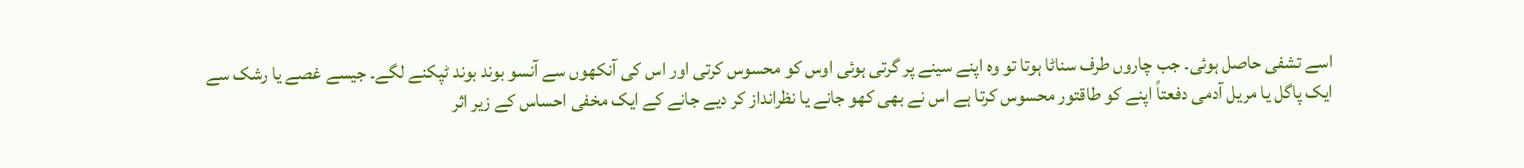اسے تشفی حاصل ہوئی۔ جب چاروں طرف سناٹا ہوتا تو وہ اپنے سینے پر گرتی ہوئی اوس کو محسوس کرتی اور اس کی آنکھوں سے آنسو بوند بوند ٹپکنے لگے۔ جیسے غصے یا رشک سے ایک پاگل یا مریل آدمی دفعتاً اپنے کو طاقتور محسوس کرتا ہے اس نے بھی کھو جانے یا نظرانداز کر دیے جانے کے ایک مخفی احساس کے زیر اثر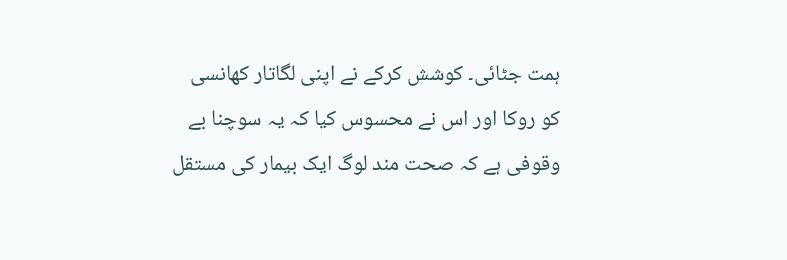ہمت جٹائی۔ کوشش کرکے نے اپنی لگاتار کھانسی کو روکا اور اس نے محسوس کیا کہ یہ سوچنا بے وقوفی ہے کہ صحت مند لوگ ایک بیمار کی مستقل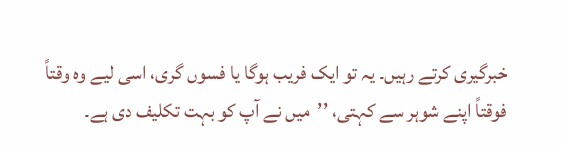خبرگیری کرتے رہیں۔ یہ تو ایک فریب ہوگا یا فسوں گری، اسی لیے وہ وقتاً فوقتاً اپنے شوہر سے کہتی، ’’میں نے آپ کو بہت تکلیف دی ہے۔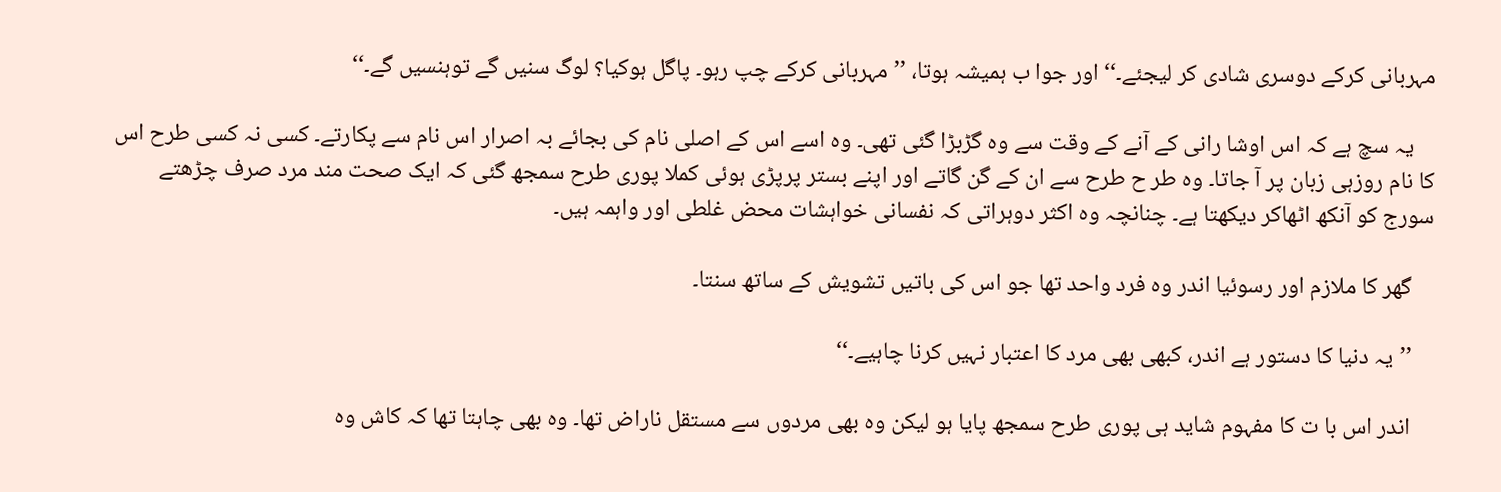مہربانی کرکے دوسری شادی کر لیجئے۔‘‘ اور جوا ب ہمیشہ ہوتا، ’’مہربانی کرکے چپ رہو۔ پاگل ہوکیا؟ لوگ سنیں گے توہنسیں گے۔‘‘

    یہ سچ ہے کہ اس اوشا رانی کے آنے کے وقت سے وہ گڑبڑا گئی تھی۔ وہ اسے اس کے اصلی نام کی بجائے بہ اصرار اس نام سے پکارتے۔ کسی نہ کسی طرح اس کا نام روزہی زبان پر آ جاتا۔ وہ طر ح طرح سے ان کے گن گاتے اور اپنے بستر پرپڑی ہوئی کملا پوری طرح سمجھ گئی کہ ایک صحت مند مرد صرف چڑھتے سورج کو آنکھ اٹھاکر دیکھتا ہے۔ چنانچہ وہ اکثر دوہراتی کہ نفسانی خواہشات محض غلطی اور واہمہ ہیں۔

    گھر کا ملازم اور رسوئیا اندر وہ فرد واحد تھا جو اس کی باتیں تشویش کے ساتھ سنتا۔

    ’’یہ دنیا کا دستور ہے اندر، کبھی بھی مرد کا اعتبار نہیں کرنا چاہیے۔‘‘

    اندر اس با ت کا مفہوم شاید ہی پوری طرح سمجھ پایا ہو لیکن وہ بھی مردوں سے مستقل ناراض تھا۔ وہ بھی چاہتا تھا کہ کاش وہ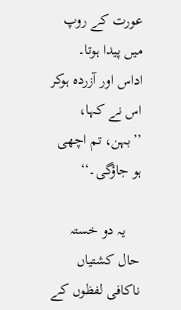عورت کے روپ میں پیدا ہوتا۔ اداس اور آزردہ ہوکر اس نے کہا، ’’بہن، تم اچھی ہو جاؤگی۔‘‘

    یہ دو خستہ حال کشتیاں ناکافی لفظوں کے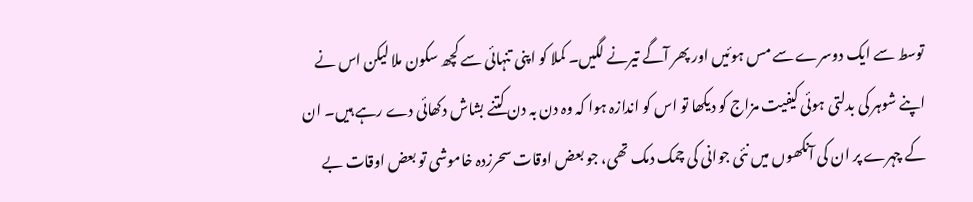توسط سے ایک دوسرے سے مس ہوئیں اور پھر آگے تیرنے لگیں۔ کملا کو اپنی تنہائی سے کچھ سکون ملا لیکن اس نے اپنے شوہر کی بدلتی ہوئی کیفیت مزاج کو دیکھا تو اس کو اندازہ ہوا کہ وہ دن بہ دن کتنے بشاش دکھائی دے رہے ہیں۔ ان کے چہرے پر ان کی آنکھوں میں نئی جوانی کی چمک دمک تھی، جو بعض اوقات سحرزدہ خاموشی تو بعض اوقات بے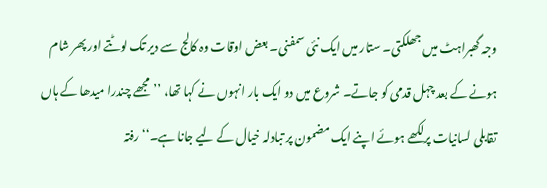وجہ گھبراہٹ میں جھلکتی۔ ستار میں ایک نئی سمفنی۔ بعض اوقات وہ کالج سے دیر تک لوٹتے اور پھر شام ہونے کے بعد چہل قدمی کو جاتے۔ شروع میں دو ایک بار انہوں نے کہا تھا، ’’مجھے چندرا میدھا کے ہاں تقابلی لسانیات پرلکھے ہوئے اپنے ایک مضمون پر تبادلہ خیال کے لیے جانا ہے۔‘‘ رفتہ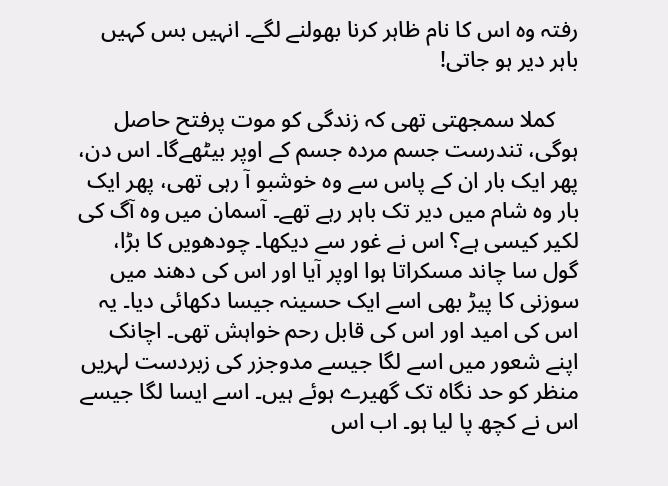رفتہ وہ اس کا نام ظاہر کرنا بھولنے لگے۔ انہیں بس کہیں باہر دیر ہو جاتی!

    کملا سمجھتی تھی کہ زندگی کو موت پرفتح حاصل ہوگی، تندرست جسم مردہ جسم کے اوپر بیٹھےگا۔ اس دن، پھر ایک بار ان کے پاس سے وہ خوشبو آ رہی تھی، پھر ایک بار وہ شام میں دیر تک باہر رہے تھے۔ آسمان میں وہ آگ کی لکیر کیسی ہے؟ اس نے غور سے دیکھا۔ چودھویں کا بڑا، گول سا چاند مسکراتا ہوا اوپر آیا اور اس کی دھند میں سوزنی کا پیڑ بھی اسے ایک حسینہ جیسا دکھائی دیا۔ یہ اس کی امید اور اس کی قابل رحم خواہش تھی۔ اچانک اپنے شعور میں اسے لگا جیسے مدوجزر کی زبردست لہریں منظر کو حد نگاہ تک گھیرے ہوئے ہیں۔ اسے ایسا لگا جیسے اس نے کچھ پا لیا ہو۔ اب اس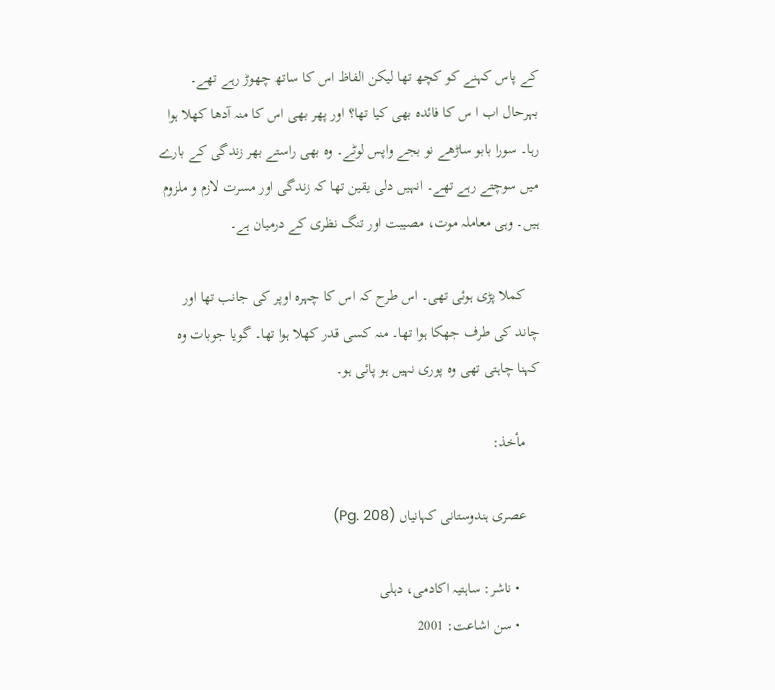کے پاس کہنے کو کچھ تھا لیکن الفاظ اس کا ساتھ چھوڑ رہے تھے۔ بہرحال اب ا س کا فائدہ بھی کیا تھا؟ اور پھر بھی اس کا منہ آدھا کھلا ہوا رہا۔ سورا بابو ساڑھے نو بجے واپس لوٹے۔ وہ بھی راستے بھر زندگی کے بارے میں سوچتے رہے تھے۔ انہیں دلی یقین تھا کہ زندگی اور مسرت لازم و ملزوم ہیں۔ وہی معاملہ موت، مصیبت اور تنگ نظری کے درمیان ہے۔

    کملا پڑی ہوئی تھی۔ اس طرح کہ اس کا چہرہ اوپر کی جانب تھا اور چاند کی طرف جھکا ہوا تھا۔ منہ کسی قدر کھلا ہوا تھا۔ گویا جوبات وہ کہنا چاہتی تھی وہ پوری نہیں ہو پائی ہو۔

    مأخذ:

    عصری ہندوستانی کہانیاں (Pg. 208)

      • ناشر: ساہتیہ اکادمی، دہلی
      • سن اشاعت: 2001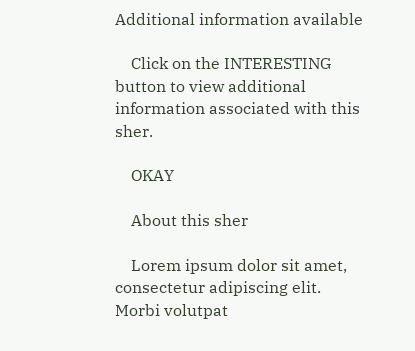Additional information available

    Click on the INTERESTING button to view additional information associated with this sher.

    OKAY

    About this sher

    Lorem ipsum dolor sit amet, consectetur adipiscing elit. Morbi volutpat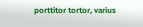porttitor tortor, varius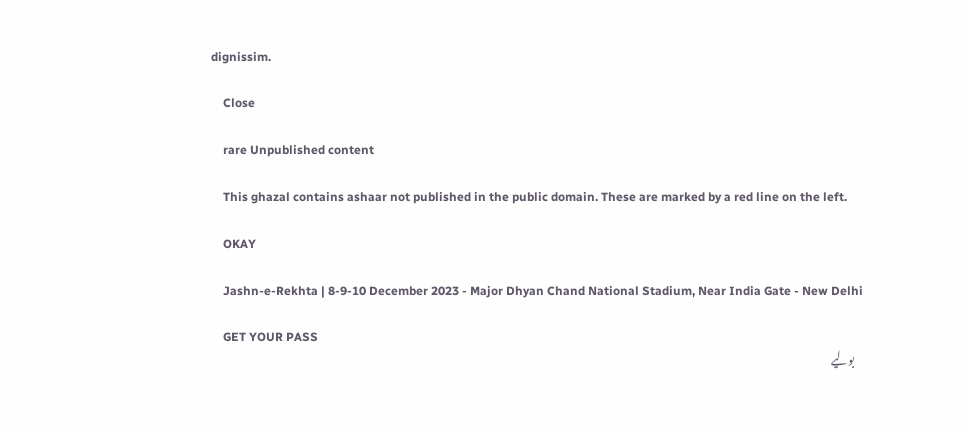dignissim.

    Close

    rare Unpublished content

    This ghazal contains ashaar not published in the public domain. These are marked by a red line on the left.

    OKAY

    Jashn-e-Rekhta | 8-9-10 December 2023 - Major Dhyan Chand National Stadium, Near India Gate - New Delhi

    GET YOUR PASS
    بولیے